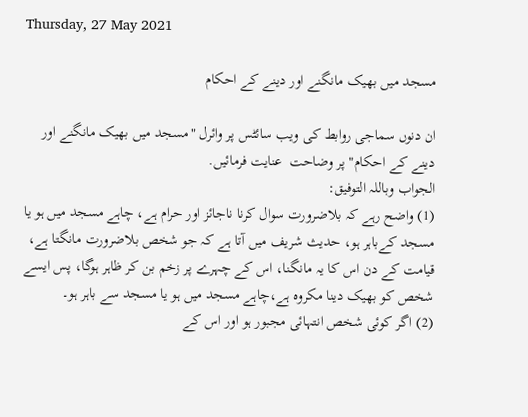Thursday, 27 May 2021

مسجد میں بھیک مانگنے اور دینے کے احکام

ان دنوں سماجی روابط کی ویب سائٹس پر وائرل "مسجد میں بھیک مانگنے اور دینے کے احکام" پر وضاحت  عنایت فرمائیں.
الجواب وباللہ التوفیق:
(1) واضح رہے کہ بلاضرورت سوال کرنا ناجائز اور حرام ہے، چاہے مسجد میں ہو یا مسجد کےباہر ہو، حدیث شریف میں آتا ہے کہ جو شخص بلاضرورت مانگتا ہے، قیامت کے دن اس کا یہ مانگنا، اس کے چہرے پر زخم بن کر ظاہر ہوگا، پس ایسے شخص کو بھیک دینا مکروہ ہے،چاہے مسجد میں ہو یا مسجد سے باہر ہو۔
(2) اگر کوئی شخص انتہائی مجبور ہو اور اس کے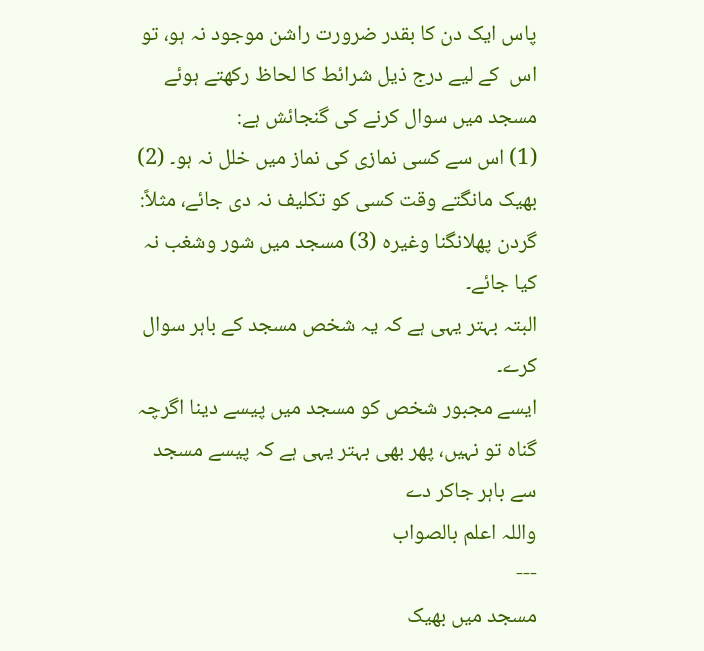پاس ایک دن کا بقدر ضرورت راشن موجود نہ ہو، تو اس  کے لیے درج ذیل شرائط کا لحاظ رکھتے ہوئے مسجد میں سوال کرنے کی گنجائش ہے:
(1) اس سے کسی نمازی کی نماز میں خلل نہ ہو۔ (2) بھیک مانگتے وقت کسی کو تکلیف نہ دی جائے، مثلاً: گردن پھلانگنا وغیرہ (3) مسجد میں شور وشغب نہ کیا جائے۔
البتہ بہتر یہی ہے کہ یہ شخص مسجد کے باہر سوال کرے۔
ایسے مجبور شخص کو مسجد میں پیسے دینا اگرچہ گناہ تو نہیں، پھر بھی بہتر یہی ہے کہ پیسے مسجد سے باہر جاکر دے
واللہ اعلم بالصواب
---
مسجد میں بھیک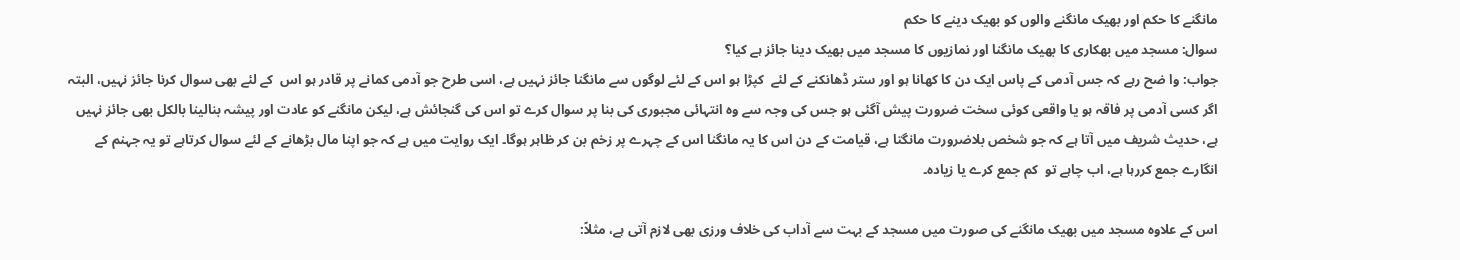مانگنے کا حکم اور بھیک مانگنے والوں کو بھیک دینے کا حکم
سوال: مسجد میں بھکاری کا بھیک مانگنا اور نمازیوں کا مسجد میں بھیک دینا جائز ہے کیا؟
جواب: وا ضح رہے کہ جس آدمی کے پاس ایک دن کا کھانا ہو اور ستر ڈھانکنے کے لئے  کپڑا ہو اس کے لئے لوگوں سے مانگنا جائز نہیں ہے، اسی طرح جو آدمی کمانے پر قادر ہو اس  کے لئے بھی سوال کرنا جائز نہیں، البتہ اگر کسی آدمی پر فاقہ ہو یا واقعی کوئی سخت ضرورت پیش آگئی ہو جس کی وجہ سے وہ انتہائی مجبوری کی بنا پر سوال کرے تو اس کی گنجائش ہے، لیکن مانگنے کو عادت اور پیشہ بنالینا بالکل بھی جائز نہیں ہے، حدیث شریف میں آتا ہے کہ جو شخص بلاضرورت مانگتا ہے، قیامت کے دن اس کا یہ مانگنا اس کے چہرے پر زخم بن کر ظاہر ہوگا۔ ایک روایت میں ہے کہ جو اپنا مال بڑھانے کے لئے سوال کرتاہے تو یہ جہنم کے انگارے جمع کررہا ہے، اب چاہے تو  کم جمع کرے یا زیادہ۔

اس کے علاوہ مسجد میں بھیک مانگنے کی صورت میں مسجد کے بہت سے آداب کی خلاف ورزی بھی لازم آتی ہے، مثلاً: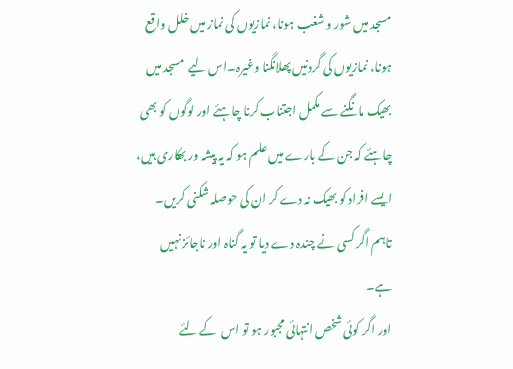مسجد میں شور و شغب ہونا، نمازیوں کی نماز میں خلل واقع ہونا، نمازیوں کی گردنیں پھلانگنا وغیرہ۔اس لیے  مسجد میں بھیک مانگنے سے مکمل اجتناب کرنا چاہئے اور لوگوں کو بھی چاہئے کہ جن کے بارے میں علم ہو کہ یہ پیشہ ور بھکاری ہیں، ایسے افراد کو بھیک نہ دے کر ان کی حوصلہ شکنی کریں۔ تاہم اگر کسی نے چندہ دے دیا تو یہ گناہ اور ناجائز نہیں ہے۔
اور اگر کوئی شخص انتہائی مجبور ہو تو اس  کے لئے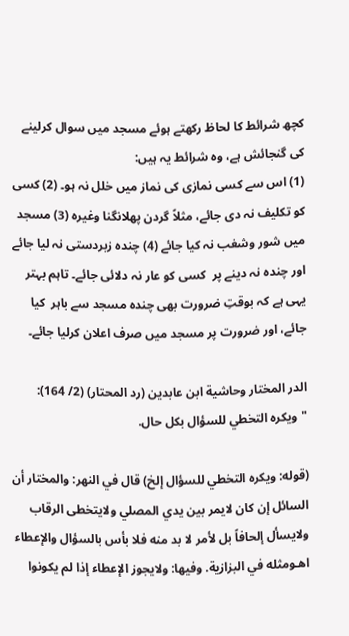کچھ شرائط کا لحاظ رکھتے ہوئے مسجد میں سوال کرلینے کی گنجائش ہے، وہ شرائط یہ ہیں:
(1) اس سے کسی نمازی کی نماز میں خلل نہ ہو۔ (2) کسی کو تکلیف نہ دی جائے، مثلاً گردن پھلانگنا وغیرہ (3) مسجد میں شور وشغب نہ کیا جائے (4) چندہ زبردستی نہ لیا جائے اور چندہ نہ دینے پر  کسی کو عار نہ دلائی جائے۔ تاہم بہتر  یہی ہے کہ بوقتِ ضرورت بھی چندہ مسجد سے باہر  کیا جائے، اور ضرورت پر مسجد میں صرف اعلان کرلیا جائے۔

الدر المختار وحاشية ابن عابدين (رد المحتار) (2/ 164):
"ويكره التخطي للسؤال بكل حال.

(قوله: ويكره التخطي للسؤال إلخ) قال في النهر: والمختار أن السائل إن كان لايمر بين يدي المصلي ولايتخطى الرقاب ولايسأل إلحافاً بل لأمر لا بد منه فلا بأس بالسؤال والإعطاء اهـومثله في البزازية. وفيها: ولايجوز الإعطاء إذا لم يكونوا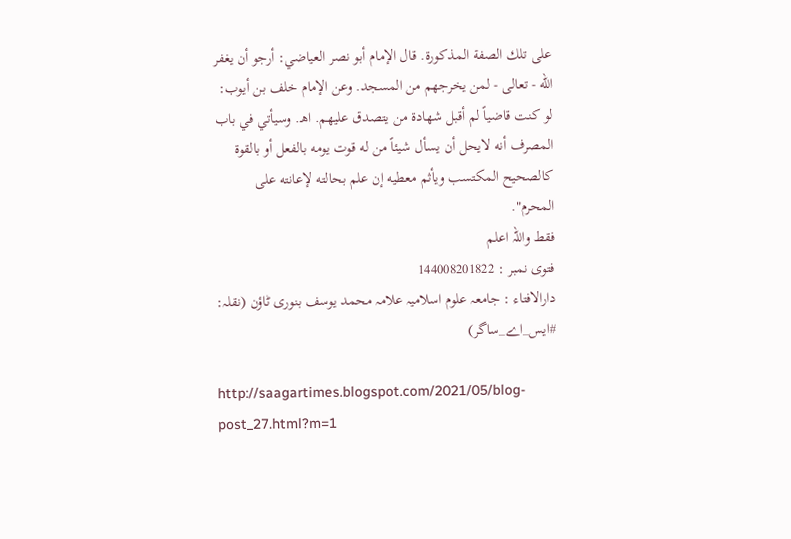على تلك الصفة المذكورة. قال الإمام أبو نصر العياضي: أرجو أن يغفر الله - تعالى - لمن يخرجهم من المسجد. وعن الإمام خلف بن أيوب: لو كنت قاضياً لم أقبل شهادة من يتصدق عليهم. اهـ. وسيأتي في باب المصرف أنه لايحل أن يسأل شيئاً من له قوت يومه بالفعل أو بالقوة كالصحيح المكتسب ويأثم معطيه إن علم بحالته لإعانته على المحرم".
فقط واللہ اعلم
فتوی نمبر : 144008201822
دارالافتاء : جامعہ علوم اسلامیہ علامہ محمد یوسف بنوری ٹاؤن (نقلہ: #ایس_اے_ساگر)

http://saagartimes.blogspot.com/2021/05/blog-post_27.html?m=1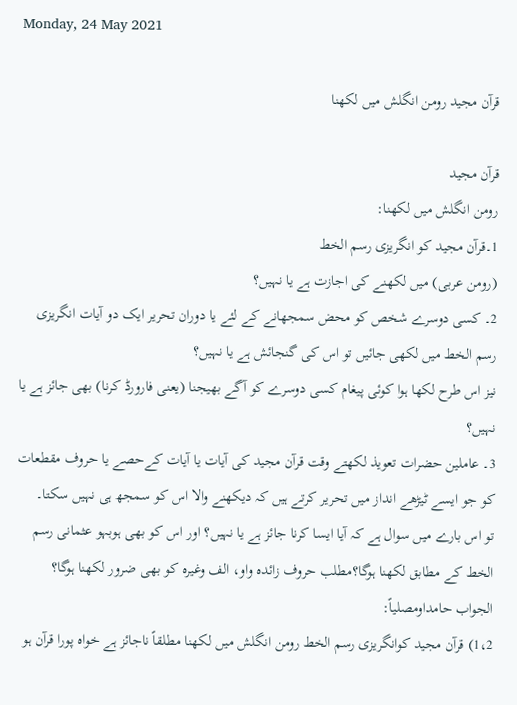Monday, 24 May 2021

قرآن مجید رومن انگلش میں لکھنا

قرآن مجید
رومن انگلش میں لکھنا:
1۔قرآن مجید کو انگریزی رسم الخط
(رومن عربی) میں لکھنے کی اجازت ہے یا نہیں؟
2۔ کسی دوسرے شخص کو محض سمجھانے کے لئے یا دوران تحریر ایک دو آیات انگریزی رسم الخط میں لکھی جائیں تو اس کی گنجائش ہے یا نہیں؟
نیز اس طرح لکھا ہوا کوئی پیغام کسی دوسرے کو آگے بھیجنا (یعنی فارورڈ کرنا) بھی جائز ہے یا نہیں؟
3۔ عاملین حضرات تعویذ لکھتے وقت قرآن مجید کی آیات یا آیات کےحصے یا حروف مقطعات کو جو ایسے ٹیڑھے انداز میں تحریر کرتے ہیں کہ دیکھنے والا اس کو سمجھ ہی نہیں سکتا۔
تو اس بارے میں سوال ہے کہ آیا ایسا کرنا جائز ہے یا نہیں؟ اور اس کو بھی ہوبہو عثمانی رسم الخط کے مطابق لکھنا ہوگا؟مطلب حروف زائدہ واو، الف وغیرہ کو بھی ضرور لکھنا ہوگا؟
الجواب حامداومصلیاً:
1،2) قرآن مجید کوانگریزی رسم الخط رومن انگلش میں لکھنا مطلقاً ناجائز ہے خواہ پورا قرآن ہو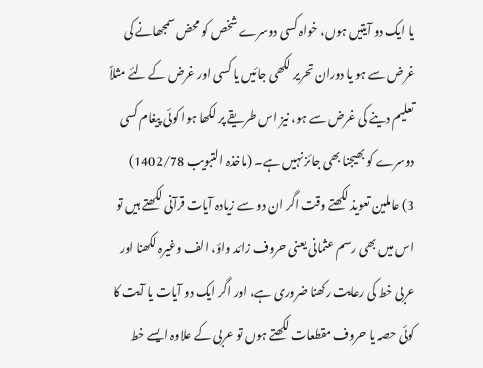یا ایک دو آیتیں ہوں، خواہ کسی دوسرے شخص کو محض سمجھانے کی غرض سے ہو یا دوران تحریر لکھی جائیں یا کسی اور غرض کے لئے مثلاً تعلیم دینے کی غرض سے ہو، نیز اس طریقے پر لکھا ہوا کوئی پیغام کسی دوسرے کو بھیجنا بھی جائز نہیں ہے۔ (ماخذہ التبویب 1402/78)
3) عاملین تعویذ لکھتے وقت اگر ان دو سے زیادہ آیات قرآنی لکھتے ہیں تو اس میں بھی رسم عثمانی یعنی حروف زائد واؤ، الف وغیرہ لکھنا اور عربی خط کی رعایت رکھنا ضروری ہے، اور اگر ایک دو آیات یا آیت کا کوئی حصہ یا حروف مقطعات لکھتے ہوں تو عربی کے علاوہ ایسے خط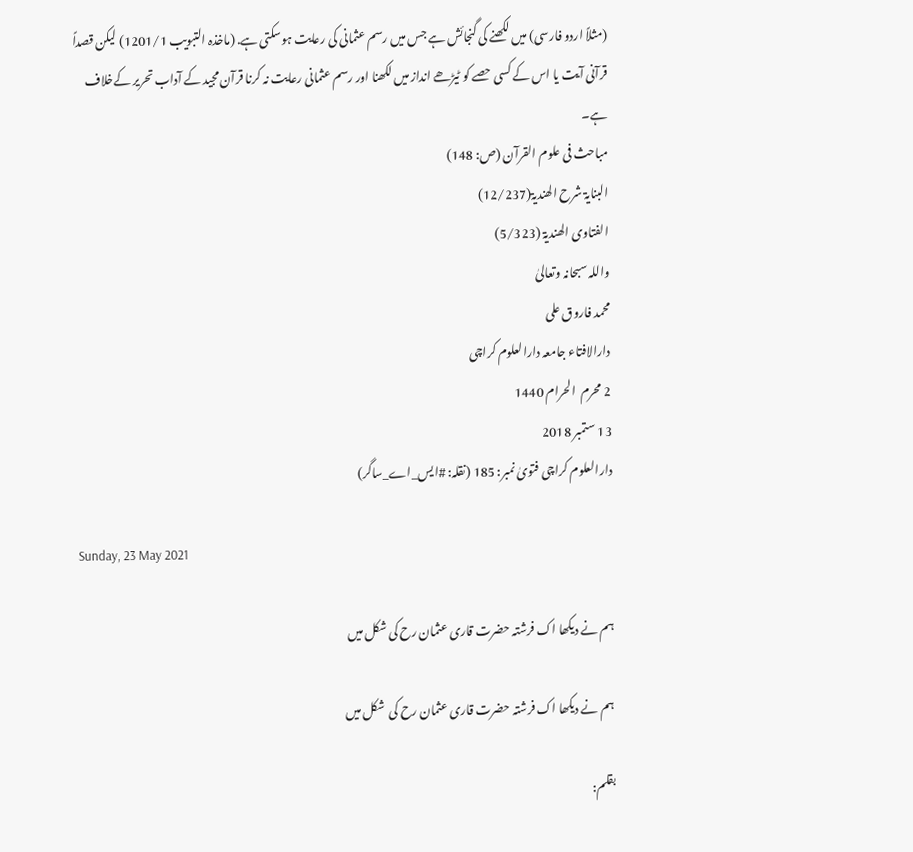(مثلاً اردو فارسی) میں لکھنے کی گنجائش ہے جس میں رسم عثمانی کی رعایت ہوسکتی ہے. (ماخذہ التبویب 1201/1) لیکن قصداً قرآنی آیت یا اس کے کسی حصے کو ٹیڑھے انداز میں لکھنا اور رسم عثمانی رعایت نہ کرنا قرآن مجید کے آداب تحریر کےخلاف ہے۔
مباحث فی علوم القرآن (ص: 148)
البنایۃ شرح الھندیۃ(12/237)
الفتاوی الھندیۃ (5/323)
واللہ سبحانہ وتعالیٰ
محمد فاروق علی
دارالافتاء جامعہ دارالعلوم کراچی
2 محرم  الحرام 1440
13 ستمبر 2018
دارالعلوم کراچی فتویٰ نمبر: 185 (نقلہ: #ایس_اے_ساگر)

Sunday, 23 May 2021

ہم نے دیکھا اک فرشتہ حضرت قاری عثمان رح کی شکل میں

ہم نے دیکھا اک فرشتہ حضرت قاری عثمان رح کی  شکل میں

بقلم: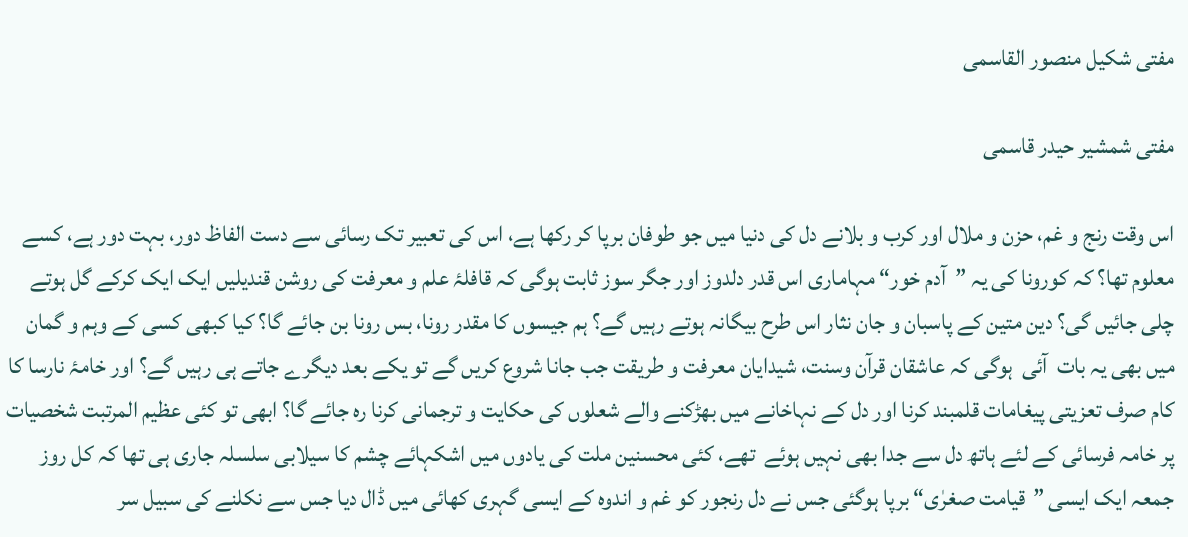مفتی شکیل منصور القاسمی

مفتی شمشیر حیدر قاسمی

اس وقت رنج و غم، حزن و ملال اور کرب و بلانے دل کی دنیا میں جو طوفان برپا کر رکھا ہے، اس کی تعبیر تک رسائی سے دست الفاظ دور، بہت دور ہے، کسے معلوم تھا؟ کہ کورونا کی یہ ”آدم خور“ مہاماری اس قدر دلدوز اور جگر سوز ثابت ہوگی کہ قافلۂ علم و معرفت کی روشن قندیلیں ایک ایک کرکے گل ہوتے چلی جائیں گی؟ دین متین کے پاسبان و جان نثار اس طرح بیگانہ ہوتے رہیں گے؟ ہم جیسوں کا مقدر رونا، بس رونا بن جائے گا؟ کیا کبھی کسی کے وہم و گمان میں بھی یہ بات  آئی  ہوگی کہ عاشقان قرآن وسنت، شیدایان معرفت و طریقت جب جانا شروع کریں گے تو یکے بعد دیگرے جاتے ہی رہیں گے؟ اور خامۂ نارسا کا کام صرف تعزیتی پیغامات قلمبند کرنا اور دل کے نہاخانے میں بھڑکنے والے شعلوں کی حکایت و ترجمانی کرنا رہ جائے گا؟ ابھی تو کئی عظیم المرتبت شخصیات پر خامہ فرسائی کے لئے ہاتھ دل سے جدا بھی نہیں ہوئے  تھے، کئی محسنین ملت کی یادوں میں اشکہائے چشم کا سیلابی سلسلہ جاری ہی تھا کہ کل روز جمعہ ایک ایسی ”قیامت صغرٰی“ برپا ہوگئی جس نے دل رنجور کو غم و اندوہ کے ایسی گہری کھائی میں ڈال دیا جس سے نکلنے کی سبیل سر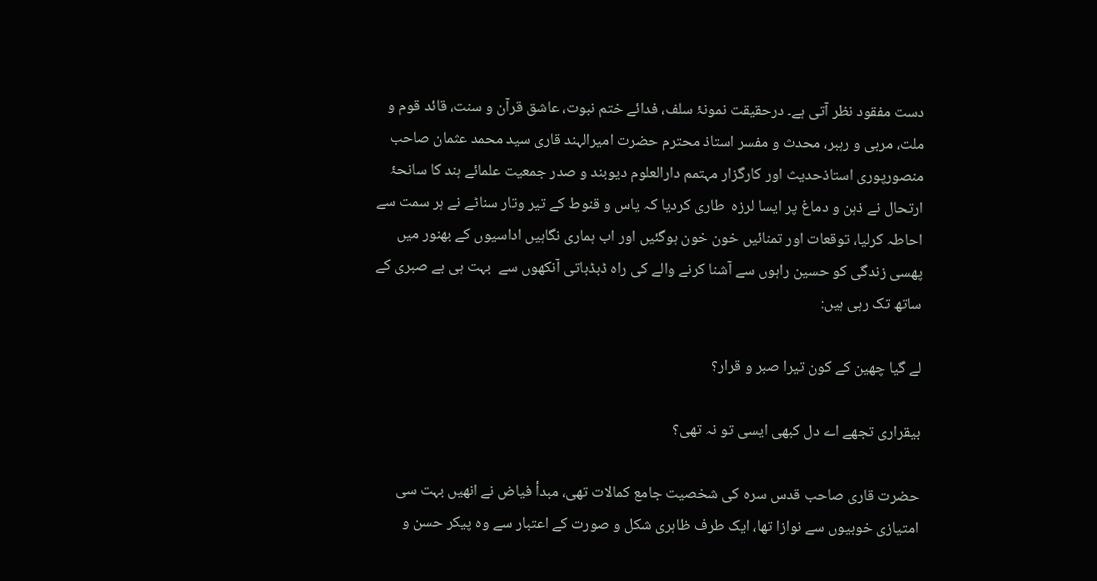دست مفقود نظر آتی ہے۔ درحقیقت نمونۂ سلف، فدائے ختم نبوت، عاشق قرآن و سنت، قائد قوم و ملت، مربی و رہبر، محدث و مفسر استاذ محترم حضرت امیرالہند قاری سید محمد عثمان صاحب منصورپوری استاذحدیث اور کارگزار مہتمم دارالعلوم دیوبند و صدر جمعیت علمائے ہند کا سانحۂ ارتحال نے ذہن و دماغ پر ایسا لرزہ  طاری کردیا کہ یاس و قنوط کے تیر وتار سناٹے نے ہر سمت سے احاطہ کرلیا، توقعات اور تمنائیں خون خون ہوگئیں اور اب ہماری نگاہیں اداسیوں کے بھنور میں پھسی زندگی کو حسین راہوں سے آشنا کرنے والے کی راہ ڈبڈباتی آنکھوں سے  بہت ہی بے صبری کے ساتھ تک رہی ہیں:

لے گیا چھین کے کون تیرا صبر و قرار؟

بیقراری تجھے اے دل کبھی ایسی تو نہ تھی؟

حضرت قاری صاحب قدس سرہ کی شخصیت جامع کمالات تھی، مبدأ فیاض نے انھیں بہت سی امتیازی خوبیوں سے نوازا تھا، ایک طرف ظاہری شکل و صورت کے اعتبار سے وہ پیکر حسن و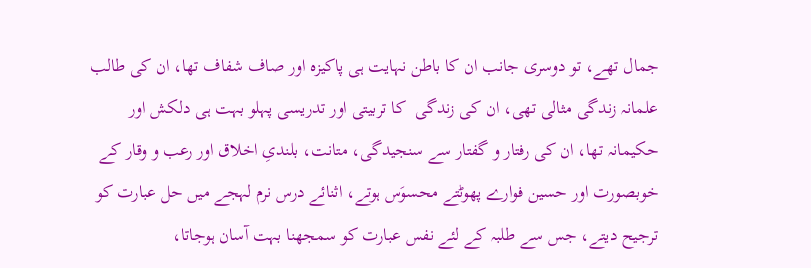جمال تھے، تو دوسری جانب ان کا باطن نہایت ہی پاکیزہ اور صاف شفاف تھا، ان کی طالب علمانہ زندگی مثالی تھی، ان کی زندگی  کا تربیتی اور تدریسی پہلو بہت ہی دلکش اور حکیمانہ تھا، ان کی رفتار و گفتار سے سنجیدگی، متانت، بلندیِ اخلاق اور رعب و وقار کے خوبصورت اور حسین فوارے پھوٹتے محسوَس ہوتے، اثنائے درس نرم لہجے میں حل عبارت کو ترجیح دیتے، جس سے طلبہ کے لئے نفس عبارت کو سمجھنا بہت آسان ہوجاتا،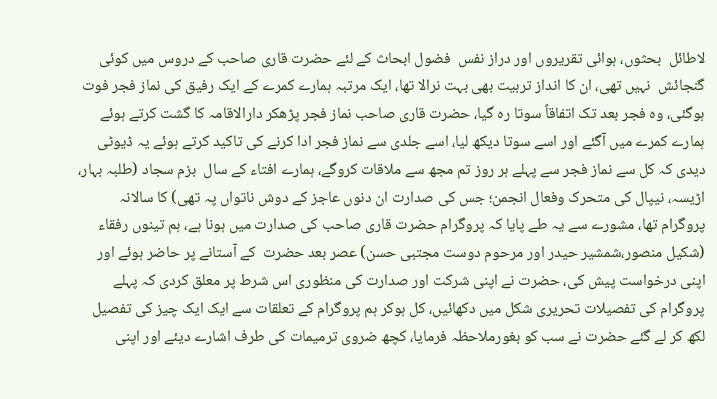لاطائل  بحثوں، ہوائی تقریروں اور دراز نفس  فضول ابحاث کے لئے حضرت قاری صاحب کے دروس میں کوئی گنجائش  نہیں تھی، ان کا انداز تربیت بھی بہت نرالا تھا، ایک مرتبہ ہمارے کمرے کے ایک رفیق کی نماز فجر فوت ہوگئی، وہ فجر بعد تک اتفاقاً سوتا رہ گیا، حضرت قاری صاحب نماز فجر پڑھکر دارالاقامہ کا گشت کرتے ہوئے ہمارے کمرے میں آگئے اور اسے سوتا دیکھ لیا، اسے جلدی سے نماز فجر ادا کرنے کی تاکید کرتے ہوئے یہ ڈیوٹی دیدی کہ کل سے نماز فجر سے پہلے ہر روز تم مجھ سے ملاقات کروگے، ہمارے افتاء کے سال  بزم سجاد (طلبہ بہار، اڑیسہ، نیپال کی متحرک وفعال انجمن؛ جس کی صدارت ان دنوں عاجز کے دوش ناتواں پہ تھی) کا سالانہ پروگرام تھا، مشورے سے یہ طے پایا کہ پروگرام حضرت قاری صاحب کی صدارت میں ہونا ہے، ہم تینوں رفقاء (شکیل منصور،شمشیر حیدر اور مرحوم دوست مجتبی حسن) عصر بعد حضرت  کے آستانے پر حاضر ہوئے اور اپنی درخواست پیش کی، حضرت نے اپنی شرکت اور صدارت کی منظوری اس شرط پر معلق کردی کہ پہلے پروگرام کی تفصیلات تحریری شکل میں دکھائیں، کل ہوکر ہم پروگرام کے تعلقات سے ایک ایک چیز کی تفصیل  لکھ کر لے گئے حضرت نے سب کو بغورملاحظہ فرمایا، کچھ ضروی ترمیمات کی طرف اشارے دیئے اور اپنی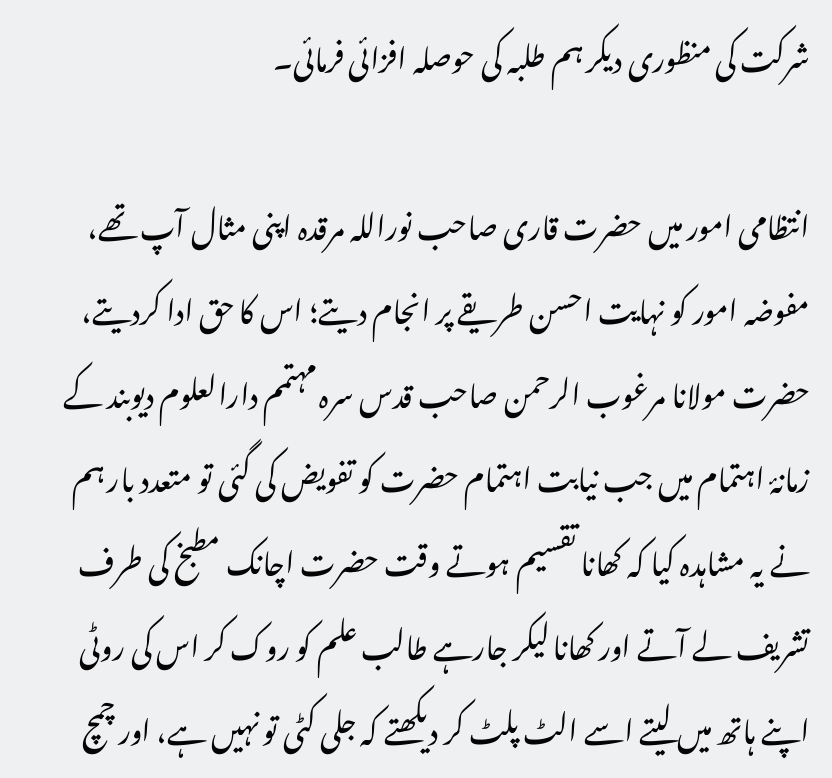شرکت کی منظوری دیکر ہم طلبہ کی حوصلہ افزائی فرمائی۔

انتظامی امور میں حضرت قاری صاحب نوراللہ مرقدہ اپنی مثال آپ تھے، مفوضہ امور کو نہایت احسن طریقے پر انجام دیتے؛ اس کا حق ادا کردیتے، حضرت مولانا مرغوب الرحمن صاحب قدس سرہ مہتمم دارالعلوم دیوبند کے زمانۂ اہتمام میں جب نیابت اہتمام حضرت کو تفویض کی گئی تو متعدد بار ہم نے یہ مشاہدہ کیا کہ کھانا تقسیم ہوتے وقت حضرت اچانک مطبخ کی طرف تشریف لے آتے اور کھانا لیکر جارہے طالب علم کو روک کر اس کی روٹی اپنے ہاتھ میں لیتے اسے الٹ پلٹ کر دیکھتے کہ جلی کٹی تو نہیں ہے، اور چمچ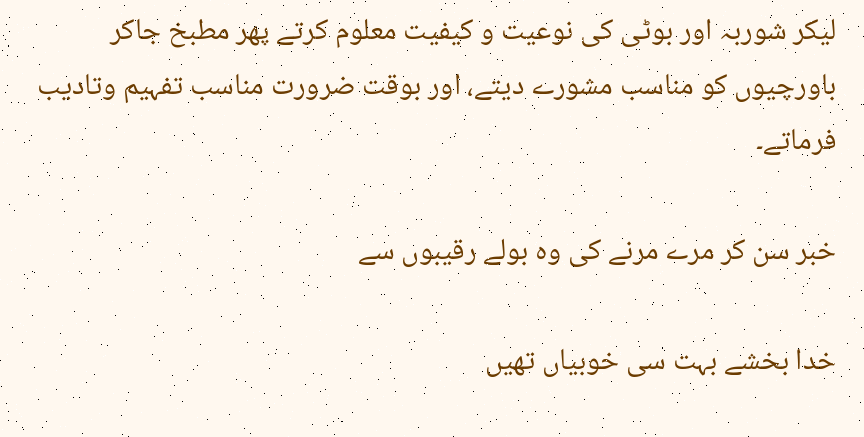لیکر شوربہ اور بوٹی کی نوعیت و کیفیت معلوم کرتے پھر مطبخ جاکر باورچیوں کو مناسب مشورے دیتے، اور بوقت ضرورت مناسب تفہیم وتادیب فرماتے۔

خبر سن کر مرے مرنے کی وہ بولے رقیبوں سے

خدا بخشے بہت سی خوبیاں تھیں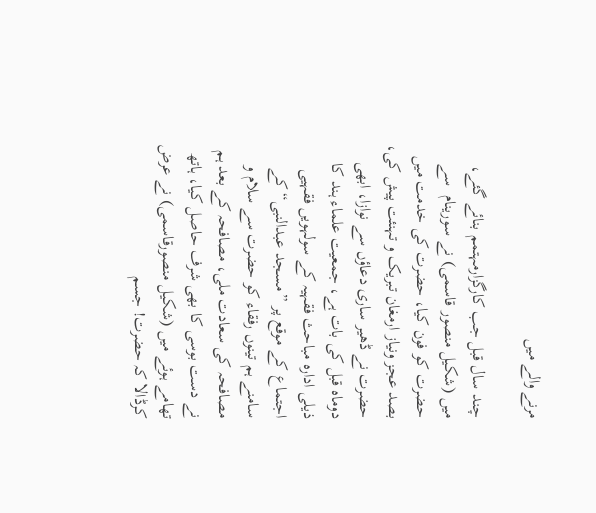مرنے والے میں

چند سال قبل جب کارگزارمہتمم بنائے گئے، میں (شکیل منصور قاسمی) نے سورینام  سے حضرت کو فون کیا، حضرت کی خدمت میں بصد عجز ونیاز ارمغان تبریک و تہنئت پیش کی، حضرت نے ڈھیر ساری دعاؤں سے نوازا، ابھی دوماہ قبل کی بات ہے، جمعیت علماء ہند کا ذیلی ادارہ مباحث فقہیہ کے سولہویں فقہیی اجتماع کے موقع پر ”مسجد عبدالنبی“ کے سامنے ہم تینوں رفقاء کو حضرت سے سلام و مصافحہ کی سعادت ملی، مصافحہ کے بعد ہم نے دست بوسی کا بھی شرف حاصل کیا، ہاتھ تھامے ہوئے میں (شکیل منصورقاسمی) نے عرض کرڈالا کہ حضرت! جسم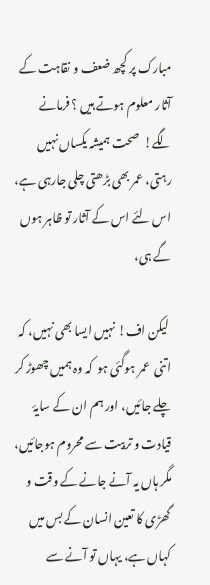مبارک پر کچھ ضعف و نقاہت کے آثار معلوم ہوتے ہیں ؟ فرمانے لگے!  صحت ہمیشہ یکساں نہیں رہتی، عمر بھی بڑھتی چلی جارہی ہے، اس لئے اس کے آثار تو ظاہر ہوں گے ہی،

 لیکن اف! نہیں ایسا بھی نہیں، کہ اتنی  عمر ہوگئی ہو  کہ وہ ہمیں چھوڑ کر چلے جائیں، اور ہم ان کے سایۂ قیادت و تربیت سے محروم ہوجائیں، مگر ہاں یہ آنے جانے کے وقت و گھڑی کا تعین انسان کے بس میں کہاں ہے، یہاں تو آنے سے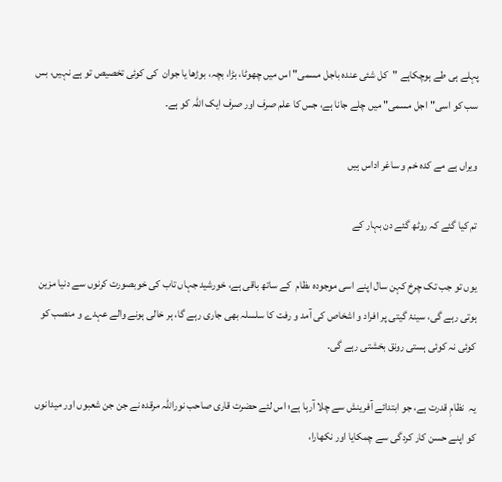پہلے ہی طے ہوچکاہے "کل شئی عندہ باجل مسمی" اس میں چھوٹا، بڑا، بچہ، بوڑھا یا جوان  کی کوئی تخصیص تو ہے نہیں، بس سب کو اسی"اجل مسمی" میں چلے جانا ہے، جس کا علم صرف اور صرف ایک اللہ کو ہے۔

ویراں ہے مے کدہ خم و ساغر اداس ہیں

تم کیا گئے کہ روٹھ گئے دن بہار کے

یوں تو جب تک چرخ کہن سال اپنے اسی موجودہ ںظام  کے ساتھ باقی ہے، خورشید جہاں تاب کی خوبصورت کرنوں سے دنیا مزین ہوتی رہے گی، سینۂ گیتی پر افراد و اشخاص کی آمد و رفت کا سلسلہ بھی جاری رہے گا، ہر خالی ہونے والے عہدے و منصب کو کوئی نہ کوئی ہستی رونق بخشتی رہے گی۔

یہ  نظامِ قدرت ہے، جو ابتدائے آفرینش سے چلا آرہا ہے؛ اس لئے حضرت قاری صاحب نوراللہ مرقدہ نے جن جن شعبوں اور میدانوں کو اپنے حسن کار کردگی سے چمکایا اور نکھارا،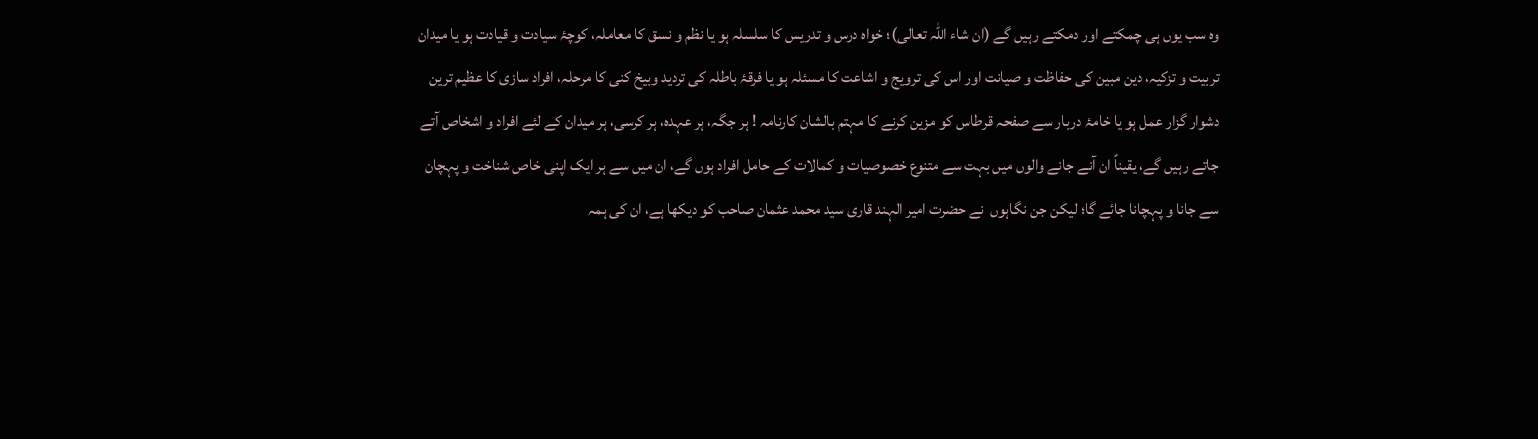وہ سب یوں ہی چمکتے اور دمکتے رہیں گے (ان شاء اللہ تعالی)؛ خواہ درس و تدریس کا سلسلہ ہو یا نظم و نسق کا معاملہ، کوچۂ سیادت و قیادت ہو یا میدان تربیت و تزکیہ، دین مبین کی حفاظت و صیانت اور اس کی ترویج و اشاعت کا مسئلہ ہو یا فرقۂ باطلہ کی تردید وبیخ کنی کا مرحلہ، افراد سازی کا عظیم ترین دشوار گزار عمل ہو یا خامۂ دربار سے صفحہ قرطاس کو مزین کرنے کا مہتم بالشان کارنامہ ! ہر جگہ، ہر عہدہ، ہر کرسی، ہر میدان کے لئے افراد و اشخاص آتے جاتے رہیں گے، یقیناً ان آنے جانے والوں میں بہت سے متنوع خصوصیات و کمالات کے حامل افراد ہوں گے، ان میں سے ہر ایک اپنی خاص شناخت و پہچان سے جانا و پہچانا جائے گا؛ لیکن جن نگاہوں  نے حضرت امیر الہند قاری سید محمد عثمان صاحب کو دیکھا ہے، ان کی ہمہ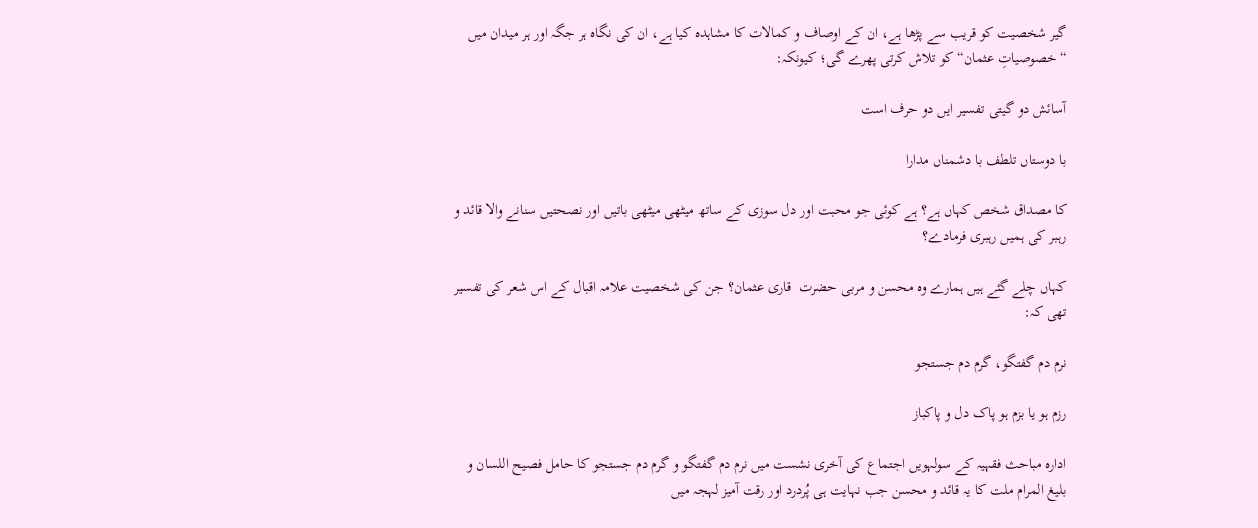گیر شخصیت کو قریب سے پڑھا ہے، ان کے اوصاف و کمالات کا مشاہدہ کیا ہے، ان کی نگاہ ہر جگہ اور ہر میدان میں “خصوصیاتِ عثمان“ کو تلاش کرتی پھرے گی؛ کیونکہ:

آسائش دو گیتی تفسیر ایں دو حرف است

با دوستاں تلطف با دشمناں مدارا

کا مصداق شخص کہاں ہے؟ ہے کوئی جو محبت اور دل سوزی کے ساتھ میٹھی میٹھی باتیں اور نصحتیں سنانے والا قائد و رہبر کی ہمیں رہبری فرمادے؟

کہاں چلے گئے ہیں ہمارے وہ محسن و مربی حضرت  قاری عثمان؟ جن کی شخصیت علامہ اقبال کے اس شعر کی تفسیر  تھی کہ:

نرم دم گفتگو، گرم دم جستجو

رزم ہو یا بزم ہو پاک دل و پاکباز

ادارہ مباحث فقہیہ کے سولہویں اجتماع کی آخری نشست میں نرم دم گفتگو و گرم دم جستجو کا حامل فصیح اللسان و بلیغ المرام ملت کا یہ قائد و محسن جب نہایت ہی پُردرد اور رقت آمیز لہجہ میں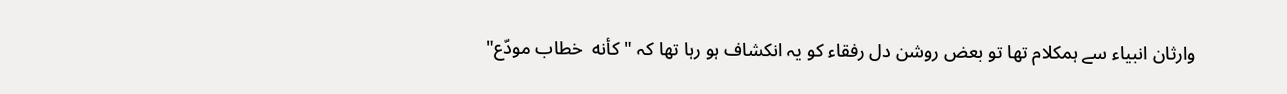وارثان انبیاء سے ہمکلام تھا تو بعض روشن دل رفقاء کو یہ انکشاف ہو رہا تھا کہ "کأنه  خطاب مودّع"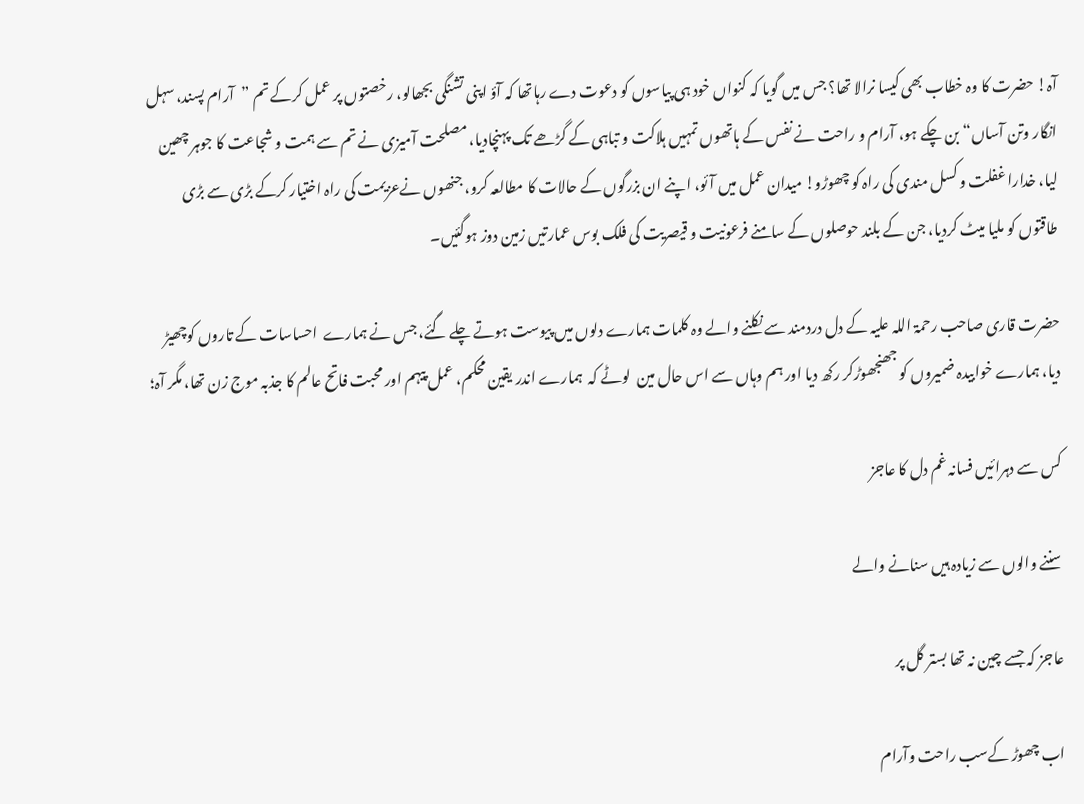آہ! حضرت کا وہ خطاب بھی کیسا نرالا تھا؟ جس میں گویا کہ کنواں خود ہی پیاسوں کو دعوت دے رہاتھا کہ آؤ اپنی تشنگی بجھالو، رخصتوں پر عمل کرکے تم ”آرام پسند، سہل انگار وتن آساں“ بن چکے ہو، آرام و راحت نے نفس کے ہاتھوں تمہیں ہلاکت و تباہی کے گڑھے تک پہنچادیا، مصلحت آمیزی نے تم سے ہمت و شجاعت کا جوہر چھین لیا، خدارا غفلت و کسل مندی کی راہ کو چھوڑو! میدان عمل میں آئو، اپنے ان بزرگوں کے حالات کا مطالعہ کرو، جنھوں نےعزیمت کی راہ اختیار کرکے بڑی سے بڑی طاقتوں کو ملیا میٹ کردیا، جن کے بلند حوصلوں کے سامنے فرعونیت و قیصریت کی فلک بوس عمارتیں زمین دوز ہوگئیں۔

حضرت قاری صاحب رحمۃ اللہ علیہ کے دل دردمند سے نکلنے والے وہ کلمات ہمارے دلوں میں پیوست ہوتے چلے گئے، جس نے ہمارے  احساسات کے تاروں کوچھیڑ دیا، ہمارے خوابیدہ ضمیروں کو جھنجھوڑکر رکھ دیا اور ہم وہاں سے اس حال مین  لوٹے کہ  ہمارے اندر یقین محکم، عمل پیہم اور محبت فاتح عالم کا جذبہ موج زن تھا، مگر آہ؛

کس سے دہرائیں فسانہ غم دل کا عاجز

سننے والوں سے زیادہ ہیں سنانے والے

عاجز کہ جسے چین نہ تھا بستر گل پر

اب چھوڑ کےسب راحت وآرام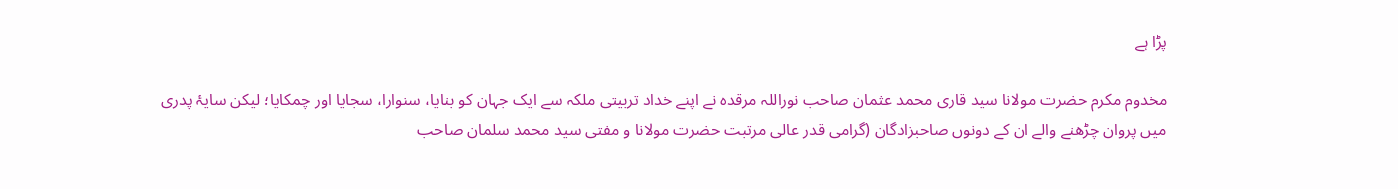پڑا ہے

مخدوم مکرم حضرت مولانا سید قاری محمد عثمان صاحب نوراللہ مرقدہ نے اپنے خداد تربیتی ملکہ سے ایک جہان کو بنایا، سنوارا، سجایا اور چمکایا؛ لیکن سایۂ پدری میں پروان چڑھنے والے ان کے دونوں صاحبزادگان (گرامی قدر عالی مرتبت حضرت مولانا و مفتی سید محمد سلمان صاحب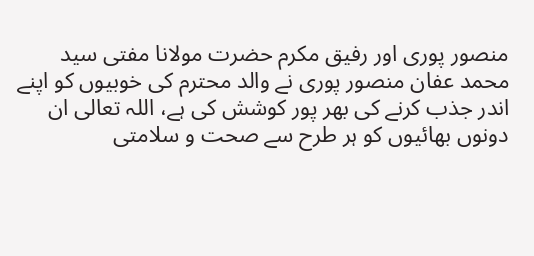منصور پوری اور رفیق مکرم حضرت مولانا مفتی سید محمد عفان منصور پوری نے والد محترم کی خوبیوں کو اپنے اندر جذب کرنے کی بھر پور کوشش کی ہے، اللہ تعالی ان دونوں بھائیوں کو ہر طرح سے صحت و سلامتی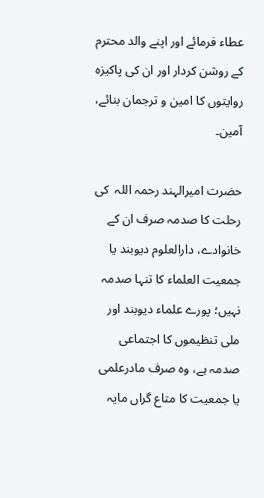عطاء فرمائے اور اپنے والد محترم کے روشن کردار اور ان کی پاکیزہ روایتوں کا امین و ترجمان بنائے، آمین۔

حضرت امیرالہند رحمہ اللہ  کی رحلت کا صدمہ صرف ان کے خانوادے، دارالعلوم دیوبند یا جمعیت العلماء کا تنہا صدمہ نہیں؛ پورے علماء دیوبند اور ملی تنظیموں کا اجتماعی صدمہ ہے، وہ صرف مادرعلمی یا جمعیت کا متاع گراں مایہ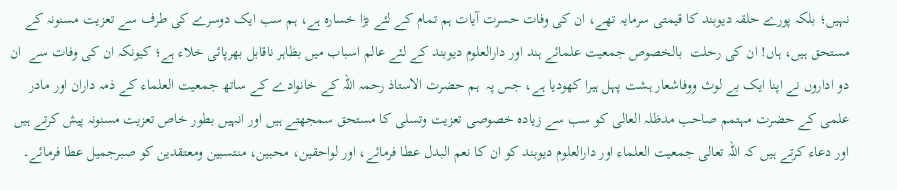نہیں؛ بلکہ پورے حلقہ دیوبند کا قیمتی سرمایہ تھے، ان کی وفات حسرت آیات ہم تمام کے لئے بڑا خسارہ ہے، ہم سب ایک دوسرے کی طرف سے تعزیت مسنونہ کے مستحق ہیں، ہاں! ان کی رحلت  بالخصوص جمعیت علمائے ہند اور دارالعلوم دیوبند کے لئے عالم اسباب میں بظاہر ناقابل بھرپائی خلاء ہے؛ کیونکہ ان کی وفات سے  ان دو اداروں نے اپنا ایک بے لوث ووفاشعار ہشت پہل ہیرا کھودیا ہے، جس پہ  ہم حضرت الاستاذ رحمہ اللہ کے خانوادے کے ساتھ جمعیت العلماء کے ذمہ داران اور مادر علمی کے حضرت مہتمم صاحب مدظلہ العالی کو سب سے زیادہ خصوصی تعزیت وتسلی کا مستحق سمجھتے ہیں اور انہیں بطور خاص تعزیت مسنونہ پیش کرتے ہیں اور دعاء کرتے ہیں کہ اللہ تعالی جمعیت العلماء اور دارالعلوم دیوبند کو ان کا نعم البدل عطا فرمائے، اور لواحقین، محبین، منتسبین ومعتقدین کو صبرجمیل عطا فرمائے۔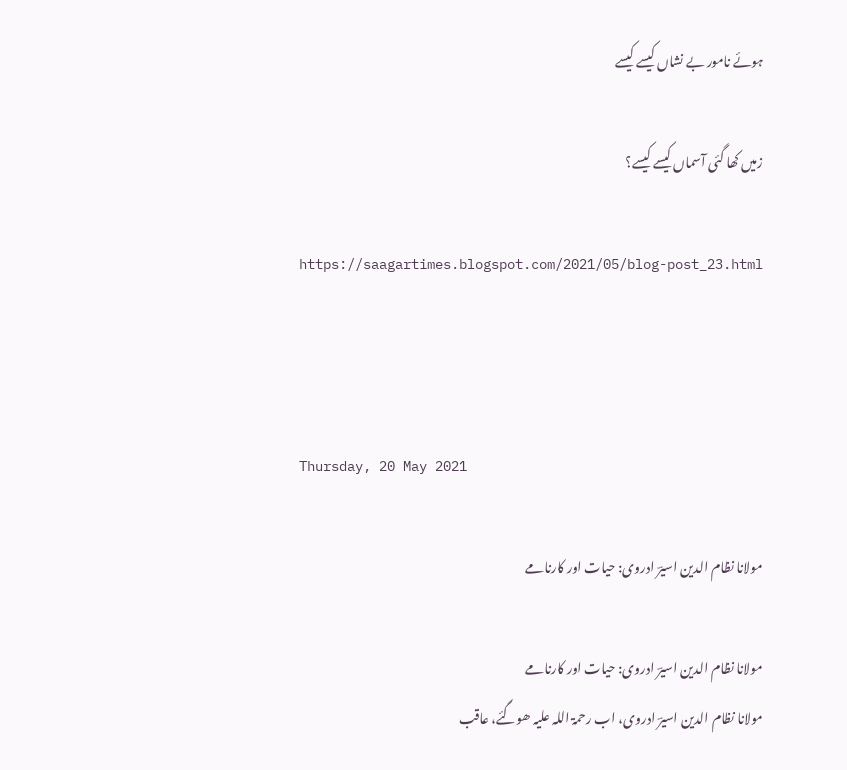ہوئے نامور بے نشاں کیسے کیسے

زمیں کھا گئی آسماں کیسے کیسے؟

https://saagartimes.blogspot.com/2021/05/blog-post_23.html



Thursday, 20 May 2021

مولانا نظام الدین اسیرؔ ادروی: حیات اور کارنامے

مولانا نظام الدین اسیرؔ ادروی: حیات اور کارنامے
مولانا نظام الدین اسیرؔ ادروی، اب رحمۃ اللہ علیہ ھوگئے، عاقب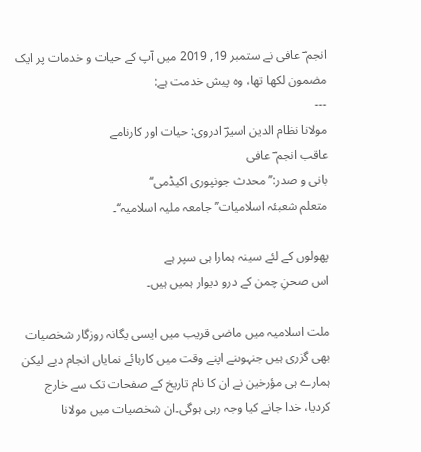انجم ؔ عافی نے ستمبر 19, 2019 میں آپ کے حیات و خدمات پر ایک مضمون لکھا تھا، وہ پیش خدمت ہے:
---
مولانا نظام الدین اسیرؔ ادروی: حیات اور کارنامے
عاقب انجم ؔ عافی
بانی و صدر:’’ محدث جونپوری اکیڈمی‘‘
متعلم شعبئہ اسلامیات’’ جامعہ ملیہ اسلامیہ‘‘۔

پھولوں کے لئے سینہ ہمارا ہی سپر ہے
اس صحنِ چمن کے درو دیوار ہمیں ہیں۔

ملت اسلامیہ میں ماضی قریب میں ایسی یگانہ روزگار شخصیات بھی گزری ہیں جنہوںنے اپنے وقت میں کارہائے نمایاں انجام دیے لیکن ہمارے ہی مؤرخین نے ان کا نام تاریخ کے صفحات تک سے خارج کردیا، خدا جانے کیا وجہ رہی ہوگی۔ان شخصیات میں مولانا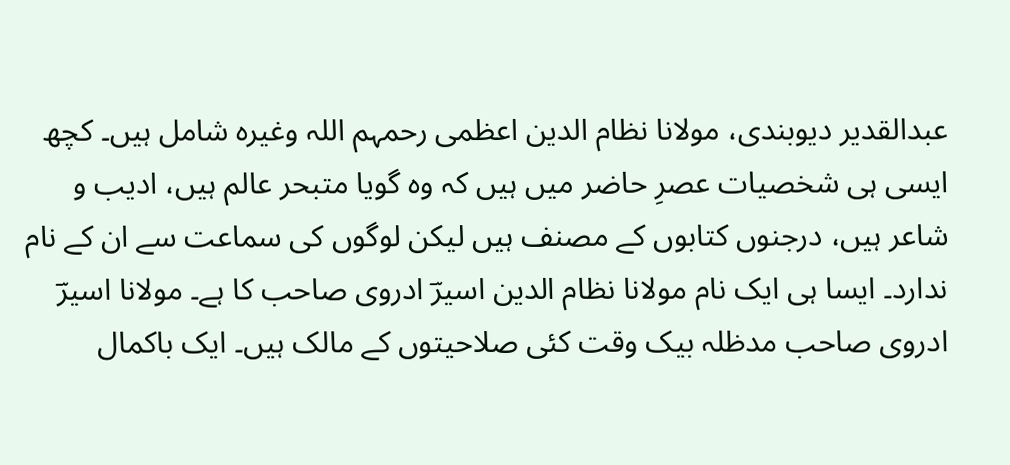عبدالقدیر دیوبندی، مولانا نظام الدین اعظمی رحمہم اللہ وغیرہ شامل ہیں۔ کچھ ایسی ہی شخصیات عصرِ حاضر میں ہیں کہ وہ گویا متبحر عالم ہیں، ادیب و شاعر ہیں، درجنوں کتابوں کے مصنف ہیں لیکن لوگوں کی سماعت سے ان کے نام ندارد۔ ایسا ہی ایک نام مولانا نظام الدین اسیرؔ ادروی صاحب کا ہے۔ مولانا اسیرؔ ادروی صاحب مدظلہ بیک وقت کئی صلاحیتوں کے مالک ہیں۔ ایک باکمال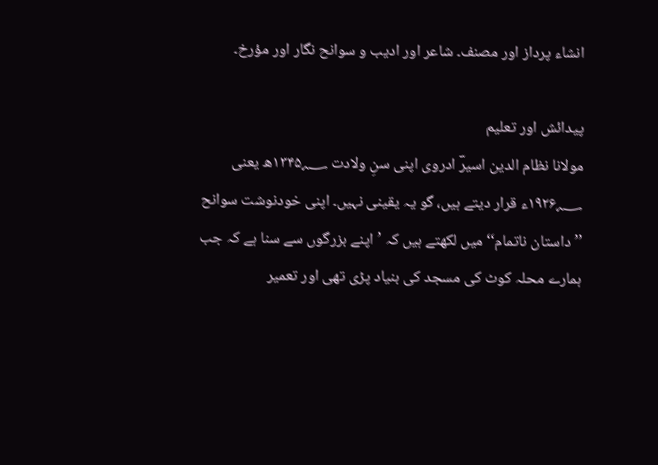انشاء پرداز اور مصنف۔ شاعر اور ادیب و سوانح نگار اور مؤرخ۔

پیدائش اور تعلیم
مولانا نظام الدین اسیرؔ ادروی اپنی سنِ ولادت ۱۳۴۵؁ھ یعنی ۱۹۲۶؁ء قرار دیتے ہیں، گو یہ یقینی نہیں۔ اپنی خودنوشت سوانح ’’داستان ناتمام‘‘ میں لکھتے ہیں کہ ’اپنے بزرگوں سے سنا ہے کہ جب ہمارے محلہ کوٹ کی مسجد کی بنیاد پڑی تھی اور تعمیر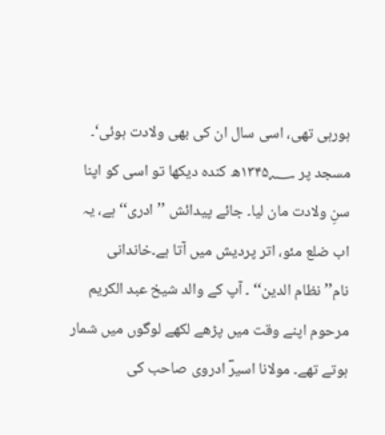ہورہی تھی، اسی سال ان کی بھی ولادت ہوئی‘۔ مسجد پر ۱۳۴۵؁ھ کندہ دیکھا تو اسی کو اپنا سنِ ولادت مان لیا۔ جائے پیدائش ’’ادری‘‘ ہے، یہ اب ضلع مئو، اتر پردیش میں آتا ہے۔خاندانی نام’’نظام الدین‘‘ ۔ آپ کے والد شیخ عبد الکریم مرحوم اپنے وقت میں پڑھے لکھے لوگوں میں شمار ہوتے تھے۔ مولانا اسیرؔ ادروی صاحب کی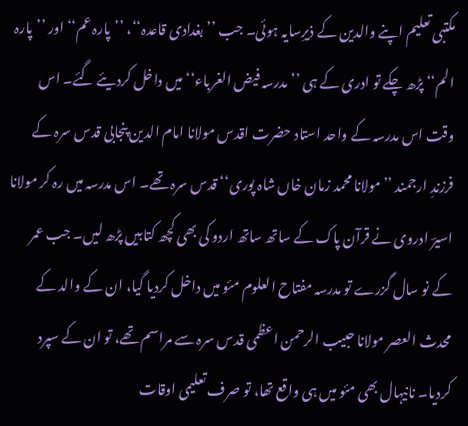مکتبی تعلیم اپنے والدین کے ذیرِسایہ ہوئی۔ جب ’’بغدادی قاعدہ‘‘، ’’پارہ عم‘‘ اور ’’پارہ الم‘‘ پڑھ چکے تو ادری کے ہی ’’مدرسہ فیض الغرباء‘‘ میں داخل کردیئے گئے۔ اس وقت اس مدرسہ کے واحد استاد حضرت اقدس مولانا امام الدین پنجابی قدس سرہ کے فرزندِ ارجمند ’’مولانا محمد زمان خاں شاہ پوری‘‘ قدس سرہ تھے۔ اس مدرسہ میں رہ کر مولانا اسیرؔ ادروی نے قرآن پاک کے ساتھ ساتھ اردو کی بھی کچھ کتابیں پڑھ لیں۔ جب عمر کے نو سال گزرے تو مدرسہ مفتاح العلوم مئو میں داخل کردیا گیا، ان کے والد کے محدث العصر مولانا حبیب الرحمن اعظمی قدس سرہ سے مراسم تھے، تو ان کے سپرد کردیا۔ نانیہال بھی مئو میں ہی واقع تھا، تو صرف تعلیمی اوقات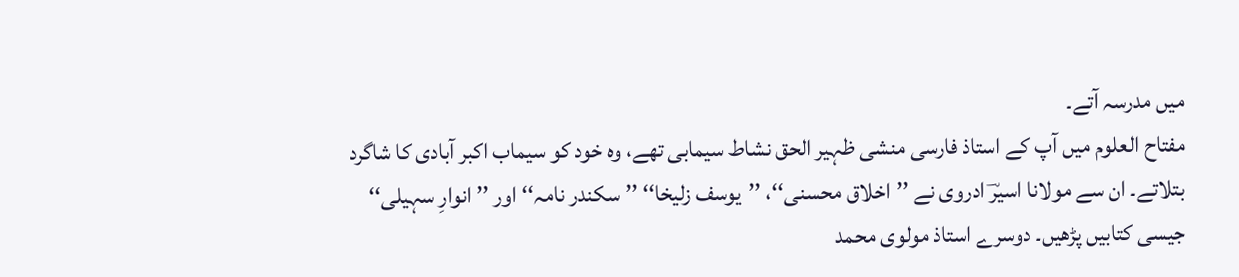میں مدرسہ آتے۔
مفتاح العلوم میں آپ کے استاذ فارسی منشی ظہیر الحق نشاط سیمابی تھے، وہ خود کو سیماب اکبر آبادی کا شاگرد بتلاتے۔ ان سے مولانا اسیرؔ ادروی نے ’’اخلاق محسنی‘‘، ’’یوسف زلیخا‘‘ ’’سکندر نامہ‘‘ اور ’’انوارِ سہیلی‘‘ جیسی کتابیں پڑھیں۔ دوسرے استاذ مولوی محمد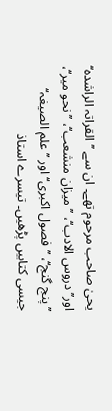یحیٰ صاحب مرحوم تھے۔ ان سے ’’القراتہ الراشدہ‘‘ اور’’دروس الادب‘‘، ’’میزان منشعب‘‘، ’’نحو میر‘‘، ’’پنج گنج‘‘، ’’فصول اکبری‘‘ اور ’’علم الصیغہ‘‘ جیسی کتابیں پڑھیں۔ تیسرے استاذ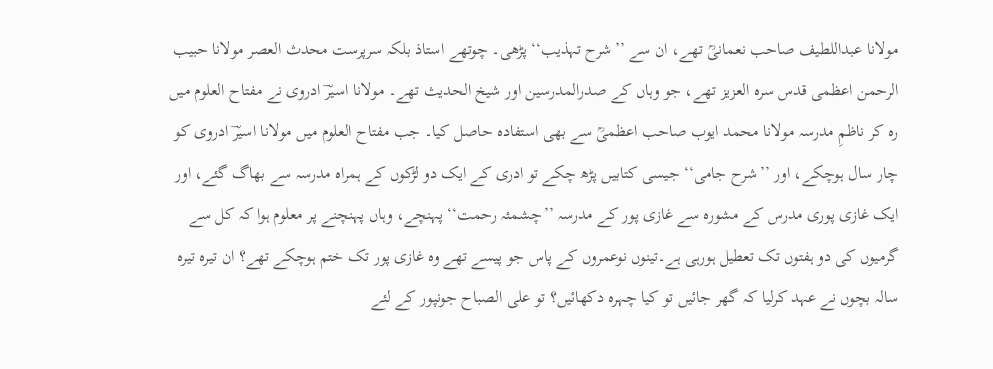مولانا عبداللطیف صاحب نعمانیؒ تھے، ان سے ’’شرح تہذیب‘‘ پڑھی۔ چوتھے استاذ بلکہ سرپرست محدث العصر مولانا حبیب الرحمن اعظمی قدس سرہ العزیز تھے، جو وہاں کے صدرالمدرسین اور شیخ الحدیث تھے۔ مولانا اسیرؔ ادروی نے مفتاح العلوم میں رہ کر ناظمِ مدرسہ مولانا محمد ایوب صاحب اعظمیؒ سے بھی استفادہ حاصل کیا۔ جب مفتاح العلوم میں مولانا اسیرؔ ادروی کو چار سال ہوچکے، اور ’’شرح جامی‘‘ جیسی کتابیں پڑھ چکے تو ادری کے ایک دو لڑکوں کے ہمراہ مدرسہ سے بھاگ گئے، اور ایک غازی پوری مدرس کے مشورہ سے غازی پور کے مدرسہ ’’چشمئہ رحمت‘‘ پہنچے، وہاں پہنچنے پر معلوم ہوا کہ کل سے گرمیوں کی دو ہفتوں تک تعطیل ہورہی ہے۔تینوں نوعمروں کے پاس جو پیسے تھے وہ غازی پور تک ختم ہوچکے تھے؟ ان تیرہ تیرہ سالہ بچوں نے عہد کرلیا کہ گھر جائیں تو کیا چہرہ دکھائیں؟ تو علی الصباح جونپور کے لئے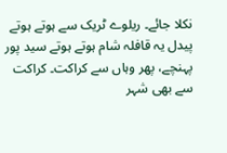نکلا جائے۔ ریلوے ٹریک سے ہوتے ہوتے پیدل یہ قافلہ شام ہوتے ہوتے سید پور پہنچے، پھر وہاں سے کراکت۔ کراکت سے بھی شہر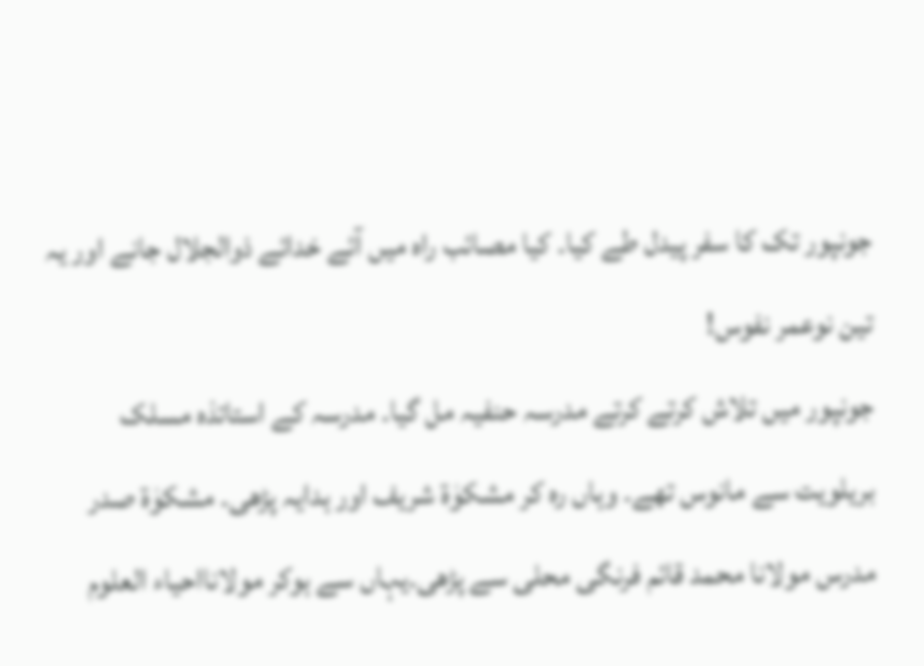جونپور تک کا سفر پیدل طے کیا۔ کیا مصائب راہ میں آئے خدائے ذوالجلال جانے اور یہ تین نوعمر نفوس!
جونپور میں تلاش کرتے کرتے مدرسہ حنفیہ مل گیا۔ مدرسہ کے استاتذہ مسلک بریلویت سے مانوس تھے۔ وہاں رہ کر مشکوٰۃ شریف اور ہدایہ پڑھی۔ مشکوٰۃ صدر مدرس مولانا محمد قائم فرنگی محلی سے پڑھی۔یہاں سے ہوکر مولانااحیاء العلوم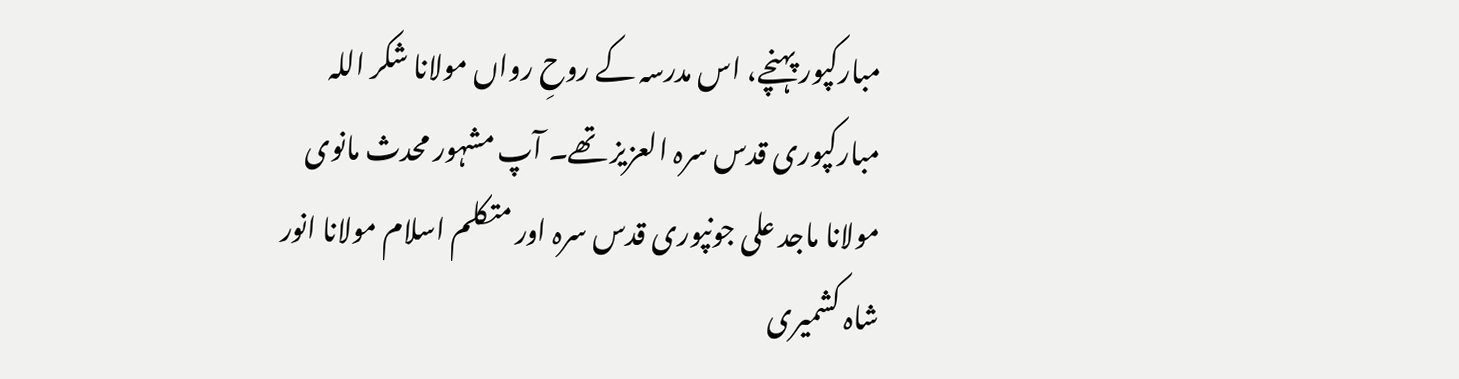مبارکپور پہنچے، اس مدرسہ کے روحِ رواں مولانا شکر اللہ مبارکپوری قدس سرہ العزیز تھے۔ آپ مشہور محدث مانوی مولانا ماجد علی جونپوری قدس سرہ اور متکلم اسلام مولانا انور شاہ کشمیری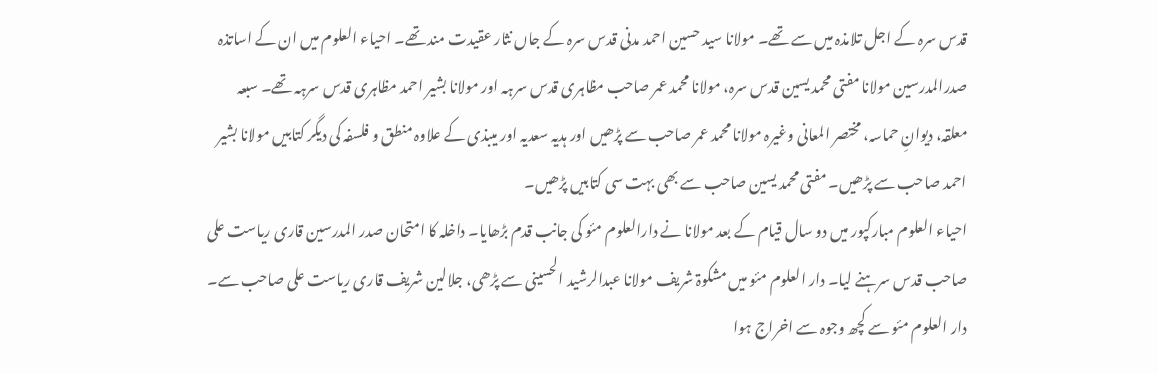قدس سرہ کے اجل تلامذہ میں سے تھے۔ مولانا سید حسین احمد مدنی قدس سرہ کے جاں نثار عقیدت مند تھے۔ احیاء العلوم میں ان کے اساتذہ صدرالمدرسین مولانا مفتی محمد یسین قدس سرہ، مولانا محمد عمر صاحب مظاہری قدس سرہہ اور مولانا بشیر احمد مظاہری قدس سرہہ تھے۔ سبعہ معلقہ، دیوانِ حماسہ، مختصر المعانی وغیرہ مولانا محمد عمر صاحب سے پڑھیں اور ہدیہ سعدیہ اور میبذی کے علاوہ منطق و فلسفہ کی دیگر کتابیں مولانا بشیر احمد صاحب سے پڑھیں۔ مفتی محمد یسین صاحب سے بھی بہت سی کتابیں پڑھیں۔
احیاء العلوم مبارکپور میں دو سال قیام کے بعد مولانا نے دارالعلوم مئو کی جانب قدم بڑھایا۔ داخلہ کا امتحان صدر المدرسین قاری ریاست علی صاحب قدس سرہنے لیا۔ دار العلوم مئو میں مشکوۃ شریف مولانا عبدالرشید الحسینی سے پڑھی، جلالین شریف قاری ریاست علی صاحب سے۔ دار العلوم مئو سے کچھ وجوہ سے اخراج ہوا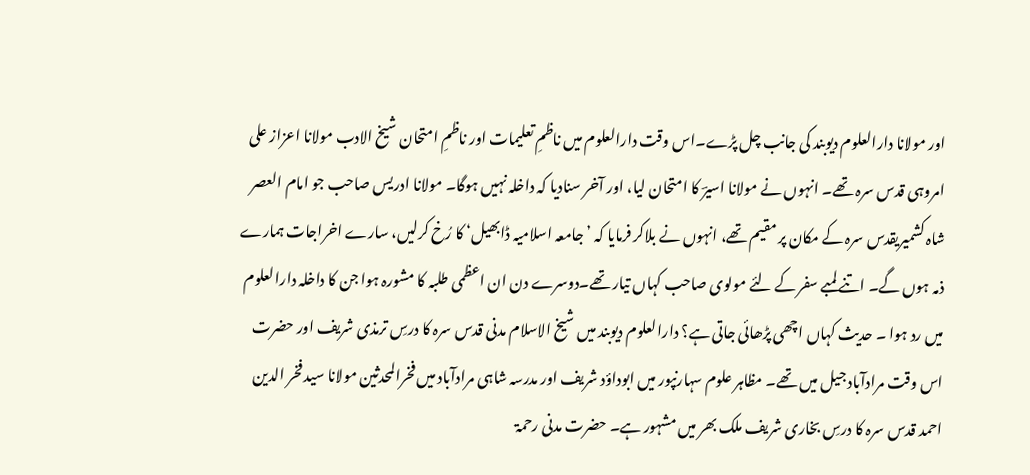اور مولانا دارالعلوم دیوبند کی جانب چل پڑے۔اس وقت دارالعلوم میں ناظمِ تعلیمات اور ناظمِ امتحان شیخ الادب مولانا اعزاز علی امروہی قدس سرہ تھے۔ انہوں نے مولانا اسیرؔ کا امتحان لیا، اور آخر سنادیا کہ داخلہ نہیں ہوگا۔ مولانا ادریس صاحب جو امام العصر شاہ کشمیریقدس سرہ کے مکان پر مقیم تھے، انہوں نے بلاکر فرمایا کہ ’جامعہ اسلامیہ ڈابھیل‘ کا رُخ کرلیں، سارے اخراجات ہمارے ذمہ ہوں گے۔ اتنے لمبے سفر کے لئے مولوی صاحب کہاں تیار تھے۔دوسرے دن ان اعظمی طلبہ کا مشورہ ہوا جن کا داخلہ دارالعلوم میں رد ہوا ۔ حدیث کہاں اچھی پڑھائی جاتی ہے؟ دارالعلوم دیوبند میں شیخ الاسلام مدنی قدس سرہ کا درسِ ترمذی شریف اور حضرت اس وقت مرادآباد جیل میں تھے۔ مظاہر علوم سہارنپور میں ابوداؤد شریف اور مدرسہ شاہی مرادآباد میں فخرالمحدثین مولانا سید فخر الدین احمد قدس سرہ کا درسِ بخاری شریف ملک بھر میں مشہور ہے۔ حضرت مدنی رحمۃ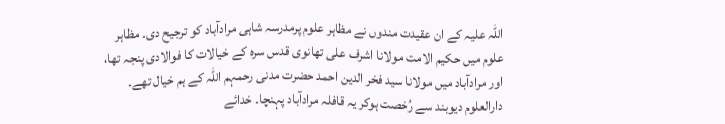اللہ علیہ کے ان عقیدت مندوں نے مظاہر علوم پرمدرسہ شاہی مرادآباد کو ترجیح دی۔ مظاہر علوم میں حکیم الامت مولانا اشرف علی تھانوی قدس سرہ کے خیالات کا فوالادی پنجہ تھا، اور مرادآباد میں مولانا سید فخر الدین احمد حضرت مدنی رحمہم اللہ کے ہم خیال تھے۔ دارالعلوم دیوبند سے رُخصت ہوکر یہ قافلہ مرادآباد پہنچا۔ خدائے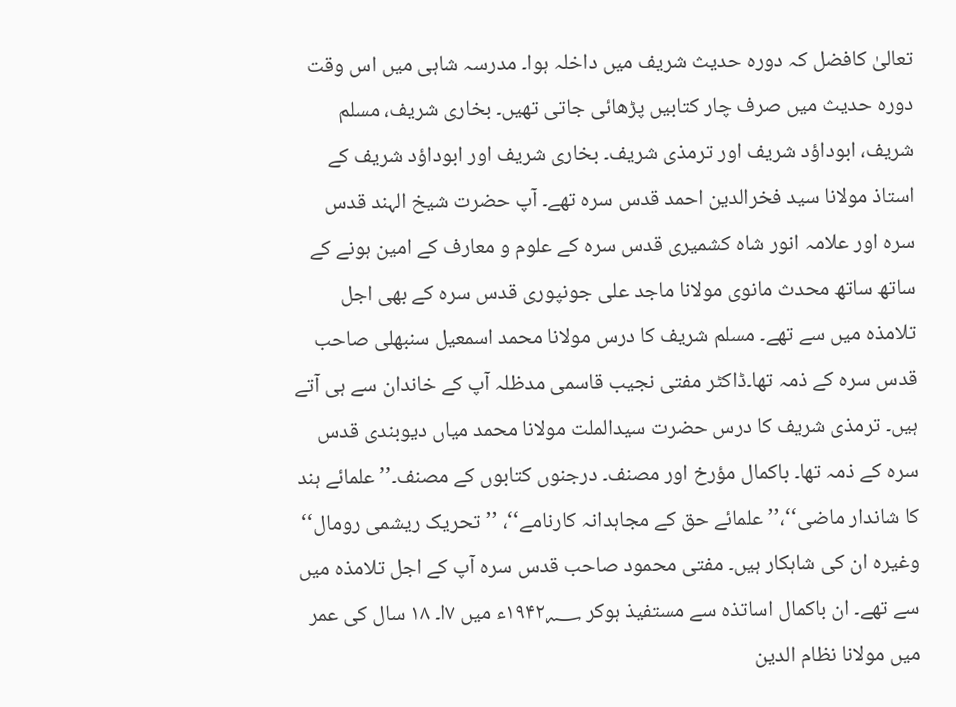تعالیٰ کافضل کہ دورہ حدیث شریف میں داخلہ ہوا۔ مدرسہ شاہی میں اس وقت دورہ حدیث میں صرف چار کتابیں پڑھائی جاتی تھیں۔ بخاری شریف، مسلم شریف، ابوداؤد شریف اور ترمذی شریف۔ بخاری شریف اور ابوداؤد شریف کے استاذ مولانا سید فخرالدین احمد قدس سرہ تھے۔ آپ حضرت شیخ الہند قدس سرہ اور علامہ انور شاہ کشمیری قدس سرہ کے علوم و معارف کے امین ہونے کے ساتھ ساتھ محدث مانوی مولانا ماجد علی جونپوری قدس سرہ کے بھی اجل تلامذہ میں سے تھے۔ مسلم شریف کا درس مولانا محمد اسمعیل سنبھلی صاحب قدس سرہ کے ذمہ تھا۔ڈاکٹر مفتی نجیب قاسمی مدظلہ آپ کے خاندان سے ہی آتے ہیں۔ ترمذی شریف کا درس حضرت سیدالملت مولانا محمد میاں دیوبندی قدس سرہ کے ذمہ تھا۔ باکمال مؤرخ اور مصنف۔ درجنوں کتابوں کے مصنف۔’’ علمائے ہند کا شاندار ماضی‘‘،’’ علمائے حق کے مجاہدانہ کارنامے‘‘، ’’تحریک ریشمی رومال‘‘ وغیرہ ان کی شاہکار ہیں۔ مفتی محمود صاحب قدس سرہ آپ کے اجل تلامذہ میں سے تھے۔ ان باکمال اساتذہ سے مستفیذ ہوکر ۱۹۴۲؁ء میں ۷ا۔ ۱۸ سال کی عمر میں مولانا نظام الدین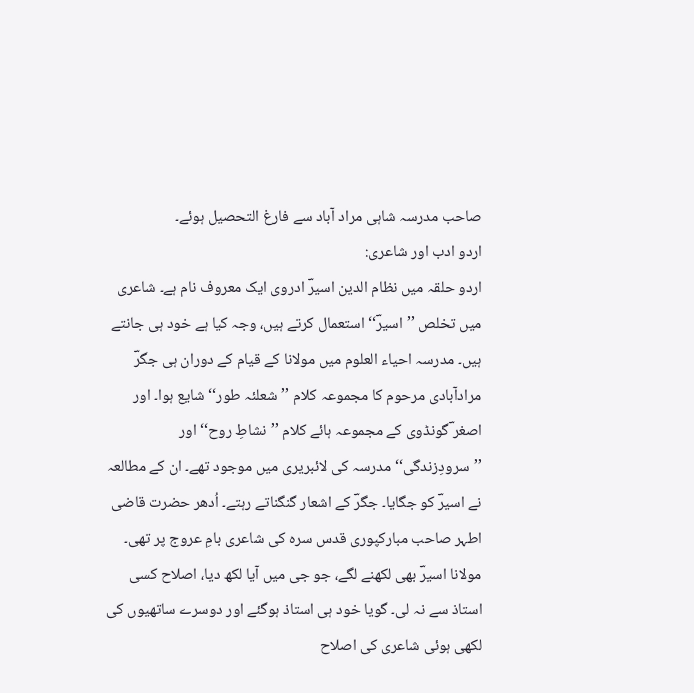صاحب مدرسہ شاہی مراد آباد سے فارغ التحصیل ہوئے۔
اردو ادب اور شاعری:
اردو حلقہ میں نظام الدین اسیرؔ ادروی ایک معروف نام ہے۔ شاعری میں تخلص ’’اسیرؔ‘‘ استعمال کرتے ہیں، وجہ کیا ہے خود ہی جانتے ہیں۔ مدرسہ احیاء العلوم میں مولانا کے قیام کے دوران ہی جگرؔ مرادآبادی مرحوم کا مجموعہ کلام ’’شعلئہ طور‘‘ شایع ہوا۔ اور اصغر ؔگونڈوی کے مجموعہ ہائے کلام ’’نشاطِ روح‘‘ اور ’’سرودِزندگی‘‘ مدرسہ کی لائبریری میں موجود تھے۔ ان کے مطالعہ نے اسیرؔ کو جگایا۔ جگرؔ کے اشعار گنگناتے رہتے۔ اُدھر حضرت قاضی اطہر صاحب مبارکپوری قدس سرہ کی شاعری بامِ عروج پر تھی۔ مولانا اسیرؔ بھی لکھنے لگے، جو جی میں آیا لکھ دیا، اصلاح کسی استاذ سے نہ لی۔ گویا خود ہی استاذ ہوگئے اور دوسرے ساتھیوں کی لکھی ہوئی شاعری کی اصلاح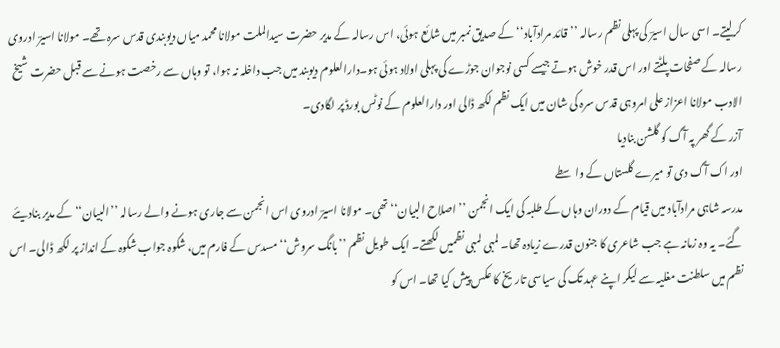کرلیتے۔ اسی سال اسیرؔ کی پہلی نظم رسالہ ’’قائد مرادآباد‘‘ کے صدیق نمبر میں شائع ہوئی، اس رسالہ کے مدیر حضرت سیدالملت مولانا محمد میاں دیوبندی قدس سرہ تھے۔ مولانا اسیرؔ ادروی رسالہ کے صفحات پلٹتے اور اس قدر خوش ہوتے جیسے کسی نوجوان جوڑے کی پہلی اولاد ہوئی ہو۔دارالعلوم دیوبند میں جب داخلہ نہ ہوا، تو وہاں سے رخصت ہونے سے قبل حضرت شیخ الادب مولانا اعزاز علی امروہی قدس سرہ کی شان میں ایک نظم لکھ ڈالی اور دارالعلوم کے نوٹس بورڈ پر لگادی۔
آزر کے گھر پہ آگ کو گلشن بنادیا
اور اک آگ دی تو میرے گلستاں کے واسطے
مدرسہ شاہی مرادآباد میں قیام کے دوران وہاں کے طلبہ کی ایک انجمن ’’اصلاح البیان‘‘ تھی۔ مولانا اسیرؔ ادروی اس انجمن سے جاری ہونے والے رسالہ ’’البیان‘‘ کے مدیر بنادیئے گئے۔ یہ وہ زمانہ ہے جب شاعری کا جنون قدرے زیادہ تھا۔ لمبی لمبی نظمیں لکھتے۔ ایک طویل نظم ’’بانگ سروش‘‘ مسدس کے فارم میں، شکوہ جواب شکوہ کے انداز پر لکھ ڈالی۔ اس نظم میں سلطنت مغلیہ سے لیکر اپنے عہد تک کی سیاسی تاریخ کا عکس پیش کیا تھا۔ اس کو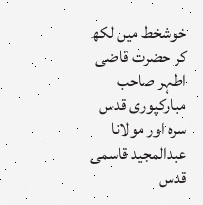خوشخط میں لکھ کر حضرت قاضی اطہر صاحب مبارکپوری قدس سرہ اور مولانا عبدالمجید قاسمی قدس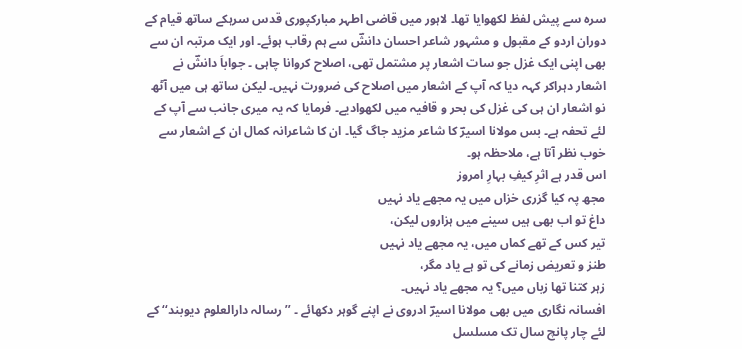سرہ سے پیش لفظ لکھوایا تھا۔ لاہور میں قاضی اطہر مبارکپوری قدس سرہکے ساتھ قیام کے دوران اردو کے مقبول و مشہور شاعر احسان دانشؔ سے ہم رقاب ہوئے۔ اور ایک مرتبہ ان سے بھی اپنی ایک غزل جو سات اشعار پر مشتمل تھی، اصلاح کروانا چاہی ۔ جواباَ دانشؔ نے اشعار دہراکر کہہ دیا کہ آپ کے اشعار میں اصلاح کی ضرورت نہیں۔ لیکن ساتھ ہی میں آٹھ نو اشعار ان ہی کی غزل کی بحر و قافیہ میں لکھوادیے۔ فرمایا کہ یہ میری جانب سے آپ کے لئے تحفہ ہے۔ بس مولانا اسیرؔ کا شاعر مزید جاگ گیا۔ ان کا شاعرانہ کمال ان کے اشعار سے خوب نظر آتا ہے، ملاحظہ ہو۔
اس قدر ہے اثرِ کیفِ بہارِ امروز
مجھ پہ کیا گزری خزاں میں یہ مجھے یاد نہیں
داغ تو اب بھی ہیں سینے میں ہزاروں لیکن،
تیر کس کے تھے کماں میں، یہ مجھے یاد نہیں
طنز و تعریض زمانے کی تو ہے یاد مگر،
زہر کتنا تھا زباں میں؟ یہ مجھے یاد نہیں۔
افسانہ نگاری میں بھی مولانا اسیرؔ ادروی نے اپنے گوہر دکھائے ۔ ’’رسالہ دارالعلوم دیوبند‘‘ کے لئے چار پانچ سال تک مسلسل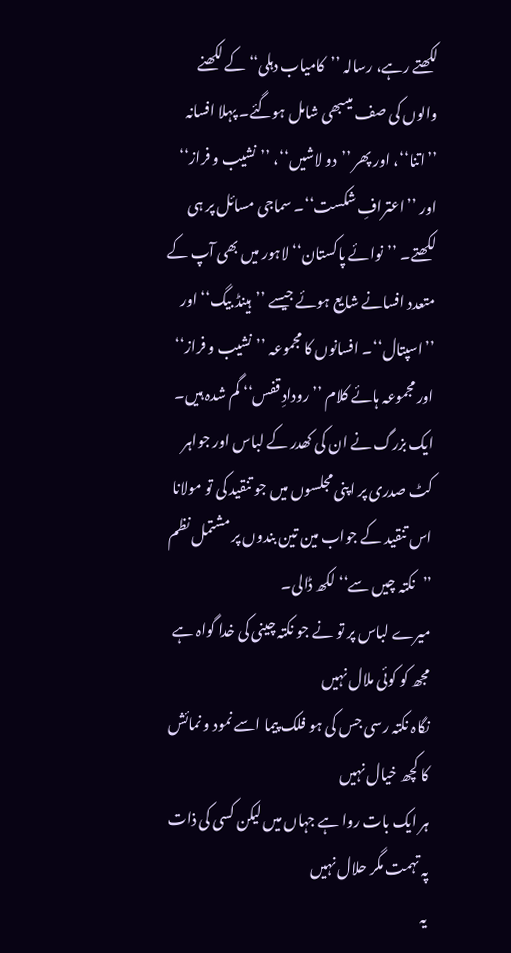لکھتے رہے، رسالہ ’’کامیاب دہلی‘‘کے لکھنے والوں کی صف میںبھی شامل ہوگئے۔ پہلا افسانہ ’’اتنا‘‘، اور پھر ’’دو لاشیں‘‘، ’’نشیب و فراز‘‘ اور ’’اعترافِ شکست‘‘۔ سماجی مسائل پر ہی لکھتے۔ ’’نوائے پاکستان‘‘ لاہور میں بھی آپ کے متعدد افسانے شایع ہوئے جیسے ’’ہینڈ بیگ‘‘ اور ’’اسپتال‘‘۔ افسانوں کا مجموعہ ’’نشیب و فراز‘‘ اور مجموعہ ہائے کلام ’’رودادِ قفس‘‘ گم شدہ ہیں۔
ایک بزرگ نے ان کی کھدر کے لباس اور جواہر کٹ صدری پر اپنی مجلسوں میں جو تنقید کی تو مولانا اس تنقید کے جواب مین تین بندوں پر مشتمل نظم ’’نکتہ چیں سے‘‘ لکھ ڈالی۔
میرے لباس پر تو نے جو نکتہ چینی کی خدا گواہ ہے مجھ کو کوئی ملال نہیں
نگاہ نکتہ رسی جس کی ہو فلک پیما اسے نمود و نمائش کا کچھ خیال نہیں
ہر ایک بات روا ہے جہاں میں لیکن کسی کی ذات پہ تہمت مگر حلال نہیں
یہ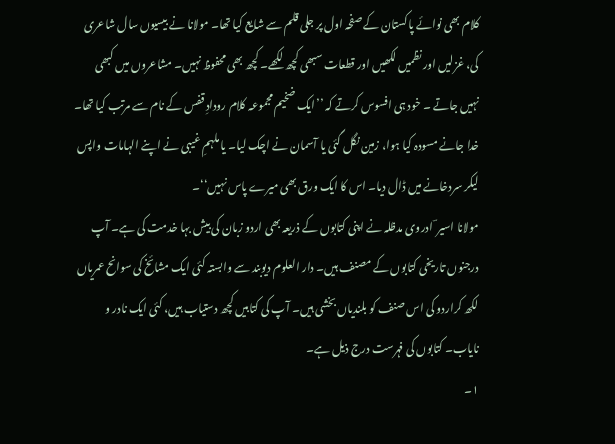کلام بھی نوائے پاکستان کے صفحہ اول پر جلی قلم سے شایع کیا تھا۔ مولانا نے بیسیوں سال شاعری کی، غزلیں اور نظمیں لکھیں اور قطعات سبھی کچھ لکھے۔ کچھ بھی محفوظ نہیں۔ مشاعروں میں کبھی نہیں جاتے ۔ خود ہی افسوس کرتے کہ ’’ایک ضخیم مجموعہ کلام رودادِ قفس کے نام سے مرتب کیا تھا۔ خدا جانے مسودہ کیا ہوا، زمین نگل گئی یا آسمان نے اچک لیا۔ یا ملہمِ غیبی نے اپنے الہامات واپس لیکر سردخانے میں ڈال دیا۔ اس کا ایک ورق بھی میرے پاس نہیں‘‘۔
مولانا اسیر ؔ ادروی مدظلہ نے اپنی کتابوں کے ذریعہ بھی اردو زبان کی بیش بہا خدمت کی ہے۔ آپ درجنوں تاریخی کتابوں کے مصنف ہیں۔ دار العلوم دیوبند سے وابستہ کئی ایک مشائخ کی سوانح عمریاں لکھ کراردو کی اس صنف کو بلندیاں بخشی ہیں۔ آپ کی کتابیں کچھ دستیاب ہیں، کئی ایک نادر و نایاب۔ کتابوں کی فہرست درج ذیل ہے۔
۱۔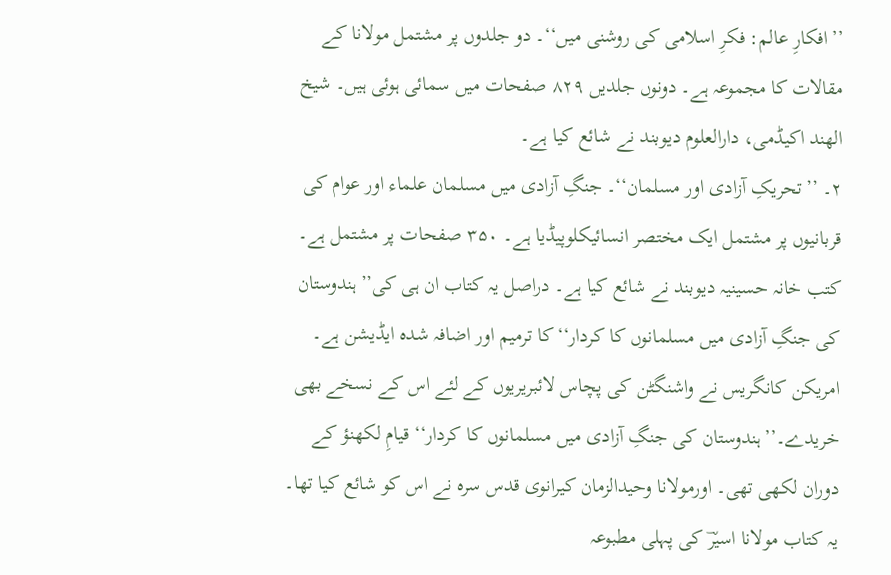’’افکارِ عالم: فکرِ اسلامی کی روشنی میں‘‘۔ دو جلدوں پر مشتمل مولانا کے مقالات کا مجموعہ ہے۔ دونوں جلدیں ۸۲۹ صفحات میں سمائی ہوئی ہیں۔ شیخ الھند اکیڈمی، دارالعلوم دیوبند نے شائع کیا ہے۔
۲۔ ’’تحریکِ آزادی اور مسلمان‘‘۔ جنگِ آزادی میں مسلمان علماء اور عوام کی قربانیوں پر مشتمل ایک مختصر انسائیکلوپیڈیا ہے۔ ۳۵۰ صفحات پر مشتمل ہے۔ کتب خانہ حسینیہ دیوبند نے شائع کیا ہے۔ دراصل یہ کتاب ان ہی کی’’ہندوستان کی جنگِ آزادی میں مسلمانوں کا کردار‘‘کا ترمیم اور اضافہ شدہ ایڈیشن ہے۔ امریکن کانگریس نے واشنگٹن کی پچاس لائبریریوں کے لئے اس کے نسخے بھی خریدے۔’’ہندوستان کی جنگِ آزادی میں مسلمانوں کا کردار‘‘ قیامِ لکھنؤ کے دوران لکھی تھی۔ اورمولانا وحیدالزمان کیرانوی قدس سرہ نے اس کو شائع کیا تھا۔ یہ کتاب مولانا اسیرؔ کی پہلی مطبوعہ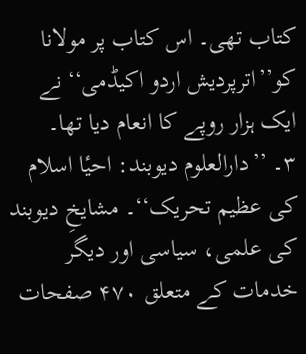کتاب تھی۔ اس کتاب پر مولانا کو’’اترپردیش اردو اکیڈمی‘‘ نے ایک ہزار روپے کا انعام دیا تھا۔
۳۔ ’’دارالعلوم دیوبند: احیٔا اسلام کی عظیم تحریک‘‘۔ مشایخِ دیوبند کی علمی، سیاسی اور دیگر خدمات کے متعلق ۴۷۰ صفحات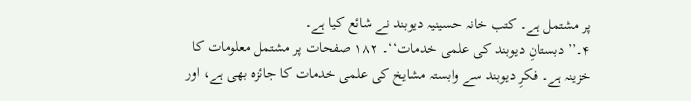پر مشتمل ہے۔ کتب خانہ حسینیہ دیوبند نے شائع کیا ہے۔
۴۔’’ دبستانِ دیوبند کی علمی خدمات‘‘۔ ۱۸۲ صفحات پر مشتمل معلومات کا خزینہ ہے۔ فکرِ دیوبند سے وابستہ مشایخ کی علمی خدمات کا جائزہ بھی ہے، اور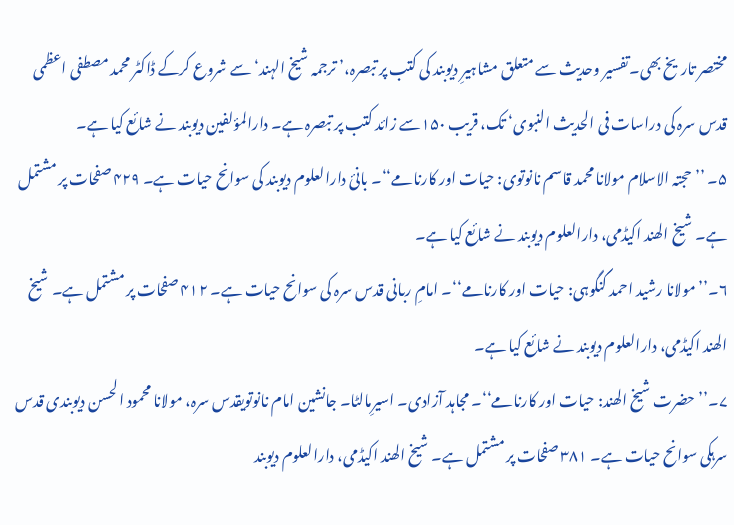مختصر تاریخ بھی۔تفسیر وحدیث سے متعلق مشاہیرِ دیوبند کی کتب پر تبصرہ،’ ترجمہ شیخ الہند‘ سے شروع کرکے ڈاکٹر محمد مصطفی اعظمی قدس سرہ کی دراسات فی الحدیث النبوی‘ تک، قریب ۱۵۰سے زائد کتب پر تبصرہ ہے۔ دارالمؤلفین دیوبند نے شائع کیا ہے۔
۵۔ ’’حجتہ الاسلام مولانا محمد قاسم نانوتوی: حیات اور کارنامے‘‘۔ بانیٔ دارالعلوم دیوبند کی سوانح حیات ہے۔ ۴۲۹ صفحات پر مشتمل ہے۔ شیخ الھند اکیڈمی، دارالعلوم دیوبند نے شائع کیا ہے۔
۶۔’’ مولانا رشید احمد گنگوہی: حیات اور کارنامے‘‘۔ امامِ ربانی قدس سرہ کی سوانح حیات ہے۔ ۴۱۲ صفحات پر مشتمل ہے۔ شیخ الھند اکیڈمی، دارالعلوم دیوبند نے شائع کیا ہے۔
۷۔’’ حضرت شیخ الھند: حیات اور کارنامے‘‘۔ مجاہد آزادی۔ اسیرِمالٹا۔ جانشین امام نانوتویقدس سرہ، مولانا محمود الحسن دیوبندی قدس سرہکی سوانح حیات ہے۔ ۳۸۱ صفحات پر مشتمل ہے۔ شیخ الھند اکیڈمی، دارالعلوم دیوبند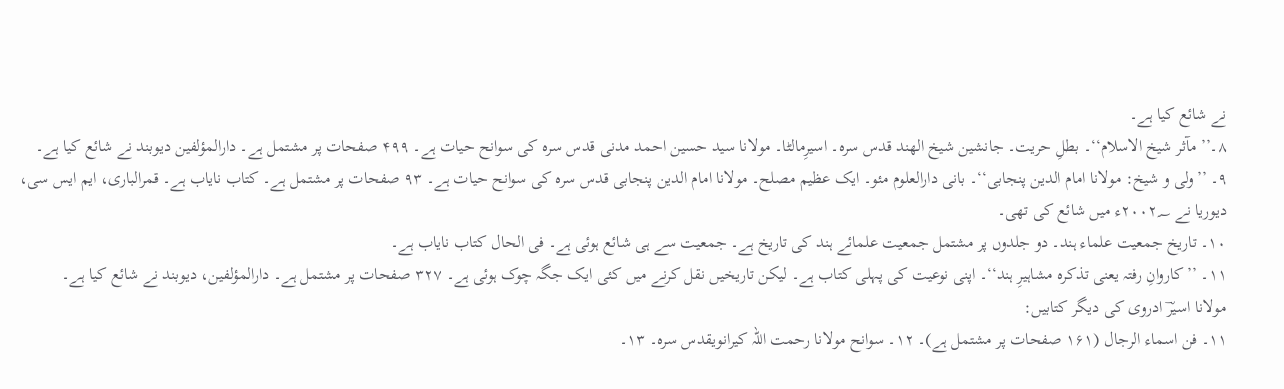نے شائع کیا ہے۔
۸۔’’ مآثر شیخ الاسلام‘‘۔ بطلِ حریت۔ جانشین شیخ الھند قدس سرہ۔ اسیرِمالٹا۔ مولانا سید حسین احمد مدنی قدس سرہ کی سوانح حیات ہے۔ ۴۹۹ صفحات پر مشتمل ہے۔ دارالمؤلفین دیوبند نے شائع کیا ہے۔
۹۔ ’’ولی و شیخ: مولانا امام الدین پنجابی‘‘۔ بانی دارالعلوم مئو۔ ایک عظیم مصلح۔ مولانا امام الدین پنجابی قدس سرہ کی سوانح حیات ہے۔ ۹۳ صفحات پر مشتمل ہے۔ کتاب نایاب ہے۔ قمرالباری، ایم ایس سی، دیوریا نے ۲۰۰۲؁ء میں شائع کی تھی۔
۱۰۔ تاریخ جمعیت علماء ہند۔ دو جلدوں پر مشتمل جمعیت علمائے ہند کی تاریخ ہے۔ جمعیت سے ہی شائع ہوئی ہے۔ فی الحال کتاب نایاب ہے۔
۱۱۔ ’’کاروانِ رفتہ یعنی تذکرہ مشاہیرِ ہند‘‘۔ اپنی نوعیت کی پہلی کتاب ہے۔ لیکن تاریخیں نقل کرنے میں کئی ایک جگہ چوک ہوئی ہے۔ ۳۲۷ صفحات پر مشتمل ہے۔ دارالمؤلفین، دیوبند نے شائع کیا ہے۔
مولانا اسیرؔ ادروی کی دیگر کتابیں:
۱۱۔ فن اسماء الرجال (۱۶۱ صفحات پر مشتمل ہے)۔ ۱۲۔ سوانح مولانا رحمت اللہ کیرانویقدس سرہ۔ ۱۳۔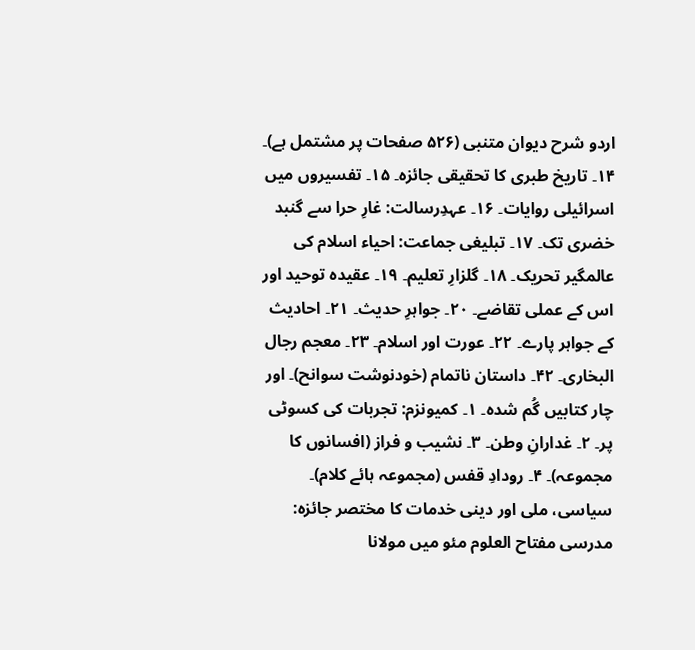اردو شرح دیوان متنبی (۵۲۶ صفحات پر مشتمل ہے)۔ ۱۴۔ تاریخ طبری کا تحقیقی جائزہ۔ ۱۵۔ تفسیروں میں اسرائیلی روایات۔ ۱۶۔ عہدِرسالت: غارِ حرا سے گنبد خضری تک۔ ۱۷۔ تبلیغی جماعت: احیاء اسلام کی عالمگیر تحریک۔ ۱۸۔ گلزارِ تعلیم۔ ۱۹۔ عقیدہ توحید اور اس کے عملی تقاضے۔ ۲۰۔ جواہرِ حدیث۔ ۲۱۔ احادیث کے جواہر پارے۔ ۲۲۔ عورت اور اسلام۔ ۲۳۔ معجم رجال البخاری۔ ۴۲۔ داستان ناتمام (خودنوشت سوانح)۔ اور چار کتابیں گُم شدہ۔ ۱۔ کمیونزم: تجربات کی کسوٹی پر۔ ۲۔ غدارانِ وطن۔ ۳۔ نشیب و فراز (افسانوں کا مجموعہ)۔ ۴۔ رودادِ قفس (مجموعہ ہائے کلام)۔
سیاسی، ملی اور دینی خدمات کا مختصر جائزہ:
مدرسی مفتاح العلوم مئو میں مولانا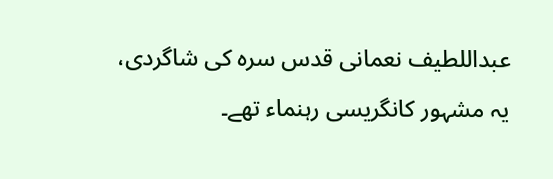عبداللطیف نعمانی قدس سرہ کی شاگردی، یہ مشہور کانگریسی رہنماء تھے۔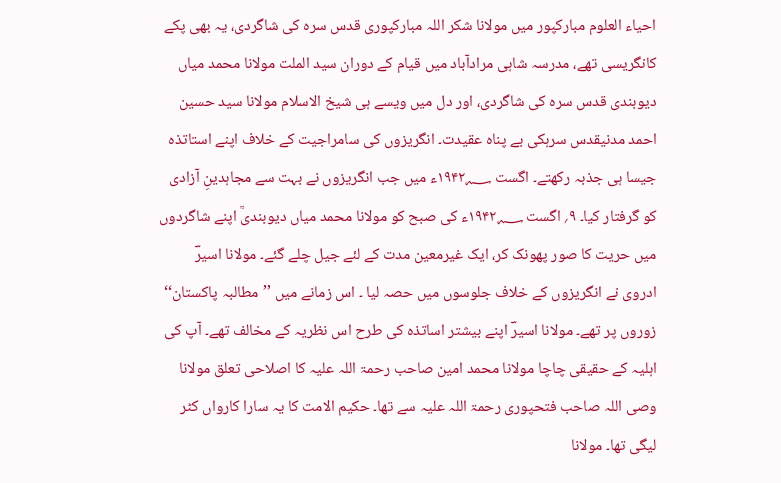احیاء العلوم مبارکپور میں مولانا شکر اللہ مبارکپوری قدس سرہ کی شاگردی، یہ بھی پکے کانگریسی تھے، مدرسہ شاہی مرادآباد میں قیام کے دوران سید الملت مولانا محمد میاں دیوبندی قدس سرہ کی شاگردی، اور دل میں ویسے ہی شیخ الاسلام مولانا سید حسین احمد مدنیقدس سرہکی بے پناہ عقیدت۔ انگریزوں کی سامراجیت کے خلاف اپنے استاتذہ جیسا ہی جذبہ رکھتے۔ اگست ۱۹۴۲؁ء میں جب انگریزوں نے بہت سے مجاہدینِ آزادی کو گرفتار کیا۔ ۹؍ اگست ۱۹۴۲؁ء کی صبح کو مولانا محمد میاں دیوبندیؒ اپنے شاگردوں میں حریت کا صور پھونک کر، ایک غیرمعین مدت کے لئے جیل چلے گئے۔ مولانا اسیرؔ ادروی نے انگریزوں کے خلاف جلوسوں میں حصہ لیا ۔ اس زمانے میں ’’مطالبہ پاکستان‘‘ زوروں پر تھے۔ مولانا اسیرؔ اپنے بیشتر اساتذہ کی طرح اس نظریہ کے مخالف تھے۔ آپ کی اہلیہ کے حقیقی چاچا مولانا محمد امین صاحب رحمۃ اللہ علیہ کا اصلاحی تعلق مولانا وصی اللہ صاحب فتحپوری رحمۃ اللہ علیہ سے تھا۔ حکیم الامت کا یہ سارا کارواں کٹر لیگی تھا۔ مولانا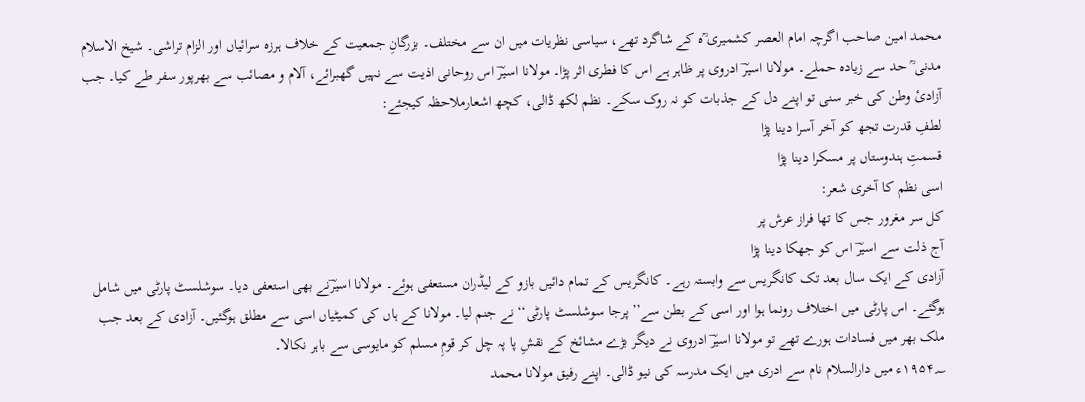محمد امین صاحب اگرچہ امام العصر کشمیری ؒہ کے شاگرد تھے، سیاسی نظریات میں ان سے مختلف۔ بزرگانِ جمعیت کے خلاف ہرزہ سرائیاں اور الزام تراشی۔ شیخ الاسلام مدنی ؒ حد سے زیادہ حملے۔ مولانا اسیرؔ ادروی پر ظاہر ہے اس کا فطری اثر پڑا۔ مولانا اسیرؔ اس روحانی اذیت سے نہیں گھبرائے، آلام و مصائب سے بھرپور سفر طے کیا۔ جب آزادیٔ وطن کی خبر سنی تو اپنے دل کے جذبات کو نہ روک سکے۔ نظم لکھ ڈالی، کچھ اشعارملاحظہ کیجئے:
لطفِ قدرت تجھ کو آخر آسرا دینا پڑا
قسمتِ ہندوستاں پر مسکرا دینا پڑا
اسی نظم کا آخری شعر:
کل سر مغرور جس کا تھا فراز عرش پر
آج ذلت سے اسیرؔ اس کو جھکا دینا پڑا
آزادی کے ایک سال بعد تک کانگریس سے وابستہ رہے۔ کانگریس کے تمام دائیں بازو کے لیڈران مستعفی ہوئے۔ مولانا اسیرؔنے بھی استعفی دیا۔ سوشلسٹ پارٹی میں شامل ہوگئے۔ اس پارٹی میں اختلاف رونما ہوا اور اسی کے بطن سے’’ پرجا سوشلسٹ پارٹی‘‘ نے جنم لیا۔ مولانا کے ہاں کی کمیٹیاں اسی سے مطلق ہوگئیں۔ آزادی کے بعد جب ملک بھر میں فسادات ہورے تھے تو مولانا اسیرؔ ادروی نے دیگر بڑے مشائخ کے نقشِ پا پہ چل کر قومِ مسلم کو مایوسی سے باہر نکالا۔
۱۹۵۴؁ء میں دارالسلام نام سے ادری میں ایک مدرسہ کی نیو ڈالی۔ اپنے رفیق مولانا محمد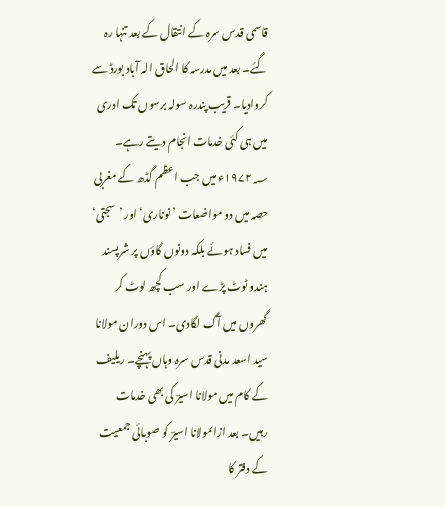قاسمی قدس سرہ کے انتقال کے بعد تنہا رہ گئے۔ بعد میں مدرسہ کا الحاق الہ آباد بورڈ سے کروادیا۔ قریب پندرہ سولہ برسوں تک ادری میں ہی کئی خدمات انجام دیتے رہے۔ ۱۹۷۲؁ء میں جب اعظم گڈھ کے مغربی حصہ میں دو مواضعات ’نوناری‘ اور ’سجتی‘ میں فساد ہوئے بلکہ دونوں گاؤں پر شرپسند ہندو ٹوٹ پڑے اور سب کچھ لوٹ کر گھروں میں آگ لگادی۔ اس دوران مولانا سید اسعد مدنی قدس سرہ وہاں پہنچے۔ ریلیف کے کام میں مولانا اسیرؔ کی بھی خدمات رہیں۔ بعد ازاںمولانا اسیرؔ کو صوبائی جمعیت کے دفتر کا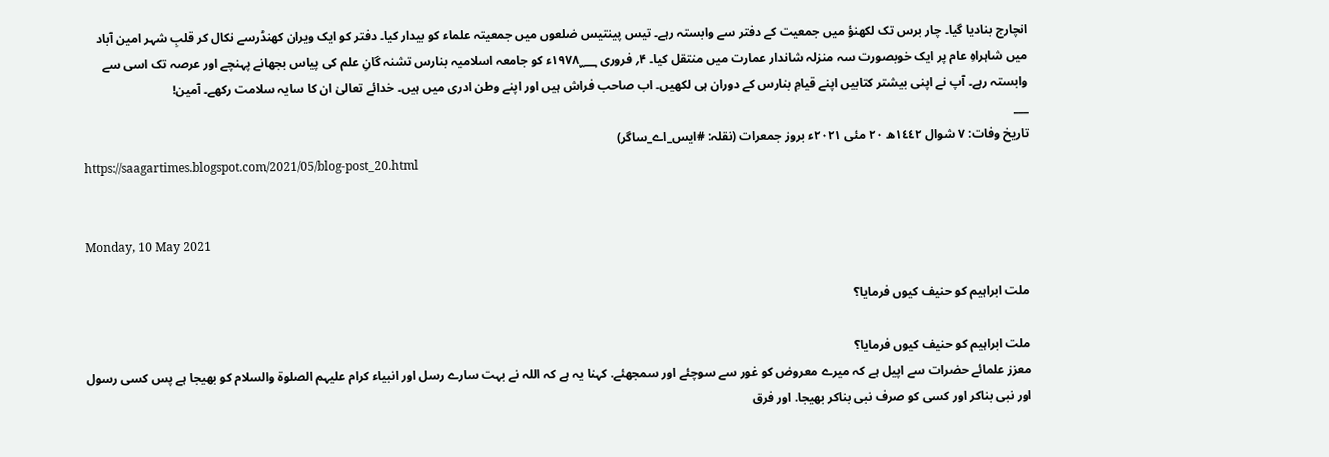انچارج بنادیا گیا۔ چار برس تک لکھنؤ میں جمعیت کے دفتر سے وابستہ رہے۔ تیس پینتیس ضلعوں میں جمعیتہ علماء کو بیدار کیا۔ دفتر کو ایک ویران کھنڈرسے نکال کر قلبِ شہر امین آباد میں شاہراہِ عام پر ایک خوبصورت سہ منزلہ شاندار عمارت میں منتقل کیا۔ ۴؍ فروری ۱۹۷۸؁ء کو جامعہ اسلامیہ بنارس تشنہ گانِ علم کی پیاس بجھانے پہنچے اور عرصہ تک اسی سے وابستہ رہے۔ آپ نے اپنی بیشتر کتابیں اپنے قیامِ بنارس کے دوران ہی لکھیں۔ اب صاحب فراش ہیں اور اپنے وطن ادری میں ہیں۔ خدائے تعالیٰ ان کا سایہ سلامت رکھے۔ آمین!
___
تاریخ وفات: ٧ شوال ١٤٤٢ھ ٢٠ مئی ٢٠٢١ء بروز جمعرات (نقلہ: #ایس_اے_ساگر)
https://saagartimes.blogspot.com/2021/05/blog-post_20.html


Monday, 10 May 2021

ملت ابراہیم کو حنیف کیوں فرمایا؟

ملت ابراہیم کو حنیف کیوں فرمایا؟
معزز علمائے حضرات سے اپیل ہے کہ میرے معروض کو غور سے سوچئے اور سمجھئے. کہنا یہ ہے کہ اللہ نے بہت سارے رسل اور انبیاء کرام علیہم الصلوۃ والسلام کو بھیجا ہے پس کسی رسول اور نبی بناکر اور کسی کو صرف نبی بناکر بھیجا. اور فرق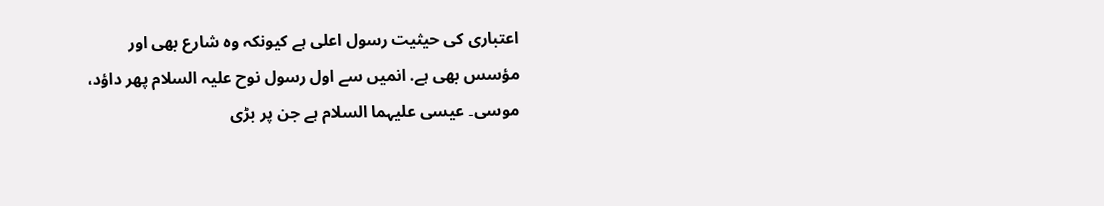اعتباری کی حیثیت رسول اعلی ہے کیونکہ وہ شارع بھی اور مؤسس بھی ہے. انمیں سے اول رسول نوح علیہ السلام پھر داؤد، موسی۔ عیسی علیہما السلام ہے جن پر بڑی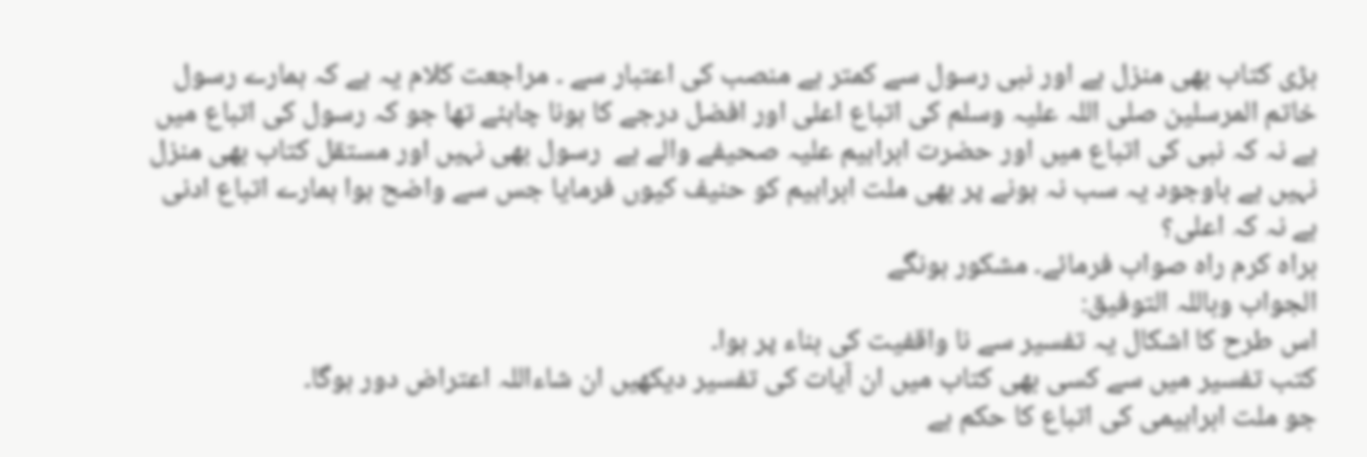بڑی کتاب بھی منزل ہے اور نبی رسول سے کمتر ہے منصب کی اعتبار سے ۔ مراجعت کلام یہ ہے کہ ہمارے رسول خاتم المرسلین صلی اللہ علیہ وسلم کی اتباع اعلی اور افضل درجے کا ہونا چاہئے تھا جو کہ رسول کی اتباع میں ہے نہ کہ نبی کی اتباع میں اور حضرت ابراہیم علیہ صحیفے والے ہے  رسول بھی نہیں اور مستقل کتاب بھی منزل نہیں ہے باوجود یہ سب نہ ہونے پر بھی ملت ابراہیم کو حنیف کیوں فرمایا جس سے واضح ہوا ہمارے اتباع ادنی ہے نہ کہ اعلی؟
براہ کرم راہ صواب فرمائے۔ مشکور ہونگے
الجواب وباللہ التوفیق:
اس طرح کا اشکال یہ تفسیر سے نا واقفیت کی بناء پر ہوا۔
کتب تفسیر میں سے کسی بھی کتاب میں ان آیات کی تفسیر دیکھیں ان شاءاللہ اعتراض دور ہوگا۔
جو ملت ابراہیمی کی اتباع کا حکم ہے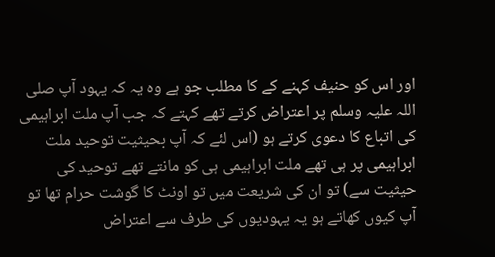اور اس کو حنیف کہنے کے کا مطلب جو ہے وہ یہ کہ یہود آپ صلی اللہ علیہ وسلم پر اعتراض کرتے تھے کہتے کہ جب آپ ملت ابراہیمی کی اتباع کا دعوی کرتے ہو (اس لئے کہ آپ بحیثیت توحید ملت ابراہیمی پر ہی تھے ملت ابراہیمی ہی کو مانتے تھے توحید کی حیثیت سے) تو ان کی شریعت میں تو اونٹ کا گوشت حرام تھا تو آپ کیوں کھاتے ہو یہ یہودیوں کی طرف سے اعتراض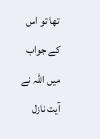تھا تو اس کے جواب میں اللہ نے آیت نازل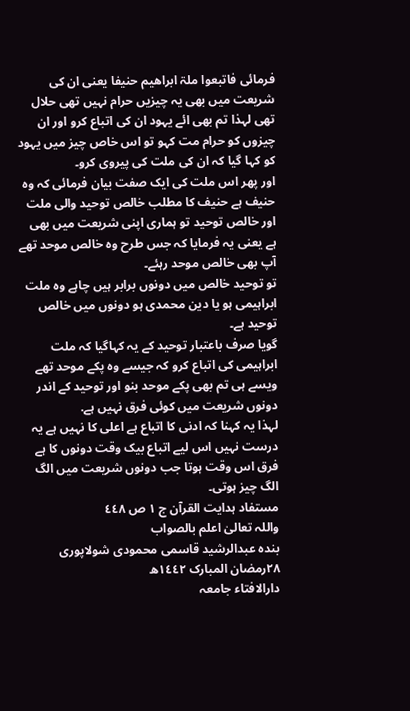فرمائی فاتبعوا ملۃ ابراھیم حنیفا یعنی ان کی شریعت میں بھی یہ چیزیں حرام نہیں تھی حلال تھی لہذا تم بھی ائے یہود ان کی اتباع کرو اور ان چیزوں کو حرام مت کہو تو اس خاص چیز میں یہود کو کہا گیا کہ ان کی ملت کی پیروی کرو۔
اور پھر اس ملت کی ایک صفت بیان فرمائی کہ وہ حنیف ہے حنیف کا مطلب خالص توحید والی ملت اور خالص توحید تو ہماری اپنی شریعت میں بھی ہے یعنی یہ فرمایا کہ جس طرح وہ خالص موحد تھے آپ بھی خالص موحد رہئے۔
تو توحید خالص میں دونوں برابر ہیں چاہے وہ ملت ابراہیمی ہو یا دین محمدی ہو دونوں میں خالص توحید ہے۔
گویا صرف باعتبار توحید کے یہ کہاگیا کہ ملت ابراہیمی کی اتباع کرو کہ جیسے وہ پکے موحد تھے ویسے ہی تم بھی پکے موحد بنو اور توحید کے اندر دونوں شریعت میں کوئی فرق نہیں ہے.
لہذا یہ کہنا کہ ادنی کا اتباع ہے اعلی کا نہیں ہے یہ درست نہیں اس لیے اتباع بیک وقت دونوں کا ہے فرق اس وقت ہوتا جب دونوں شریعت میں الگ الگ چیز ہوتی۔
مستفاد ہدایت القرآن ج ١ ص ٤٤٨
واللہ تعالیٰ اعلم بالصواب
بندہ عبدالرشید قاسمی محمودی شولاپوری
٢٨رمضان المبارک ١٤٤٢ھ
دارالافتاء جامعہ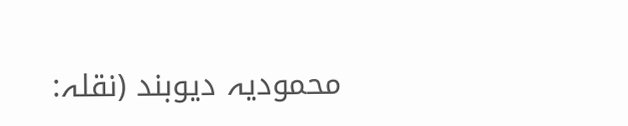محمودیہ دیوبند (نقلہ: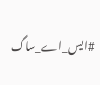#ایس_اے_ساگ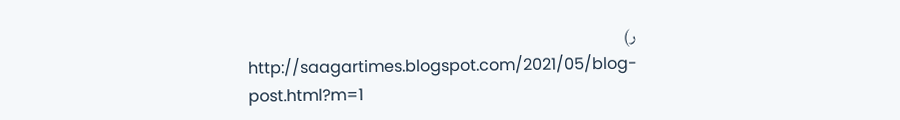ر)
http://saagartimes.blogspot.com/2021/05/blog-post.html?m=1